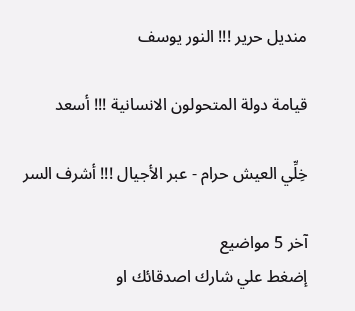منديل حرير !!! النور يوسف

قيامة دولة المتحولون الانسانية !!! أسعد

خِلِّي العيش حرام - عبر الأجيال !!! أشرف السر

آخر 5 مواضيع
إضغط علي شارك اصدقائك او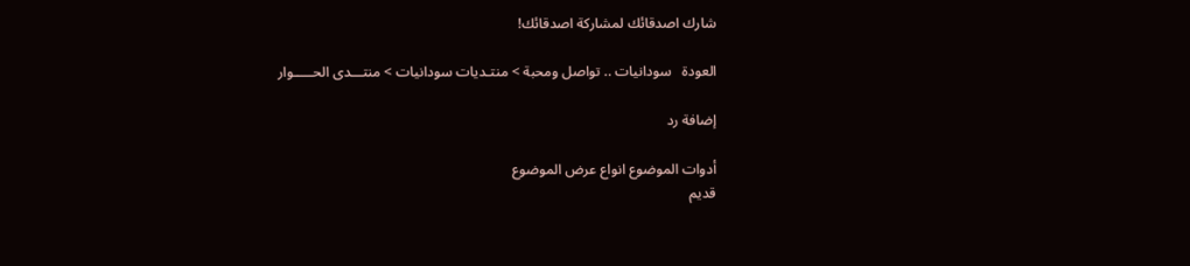شارك اصدقائك لمشاركة اصدقائك!

العودة   سودانيات .. تواصل ومحبة > منتـديات سودانيات > منتـــدى الحـــــوار

إضافة رد

أدوات الموضوع انواع عرض الموضوع
قديم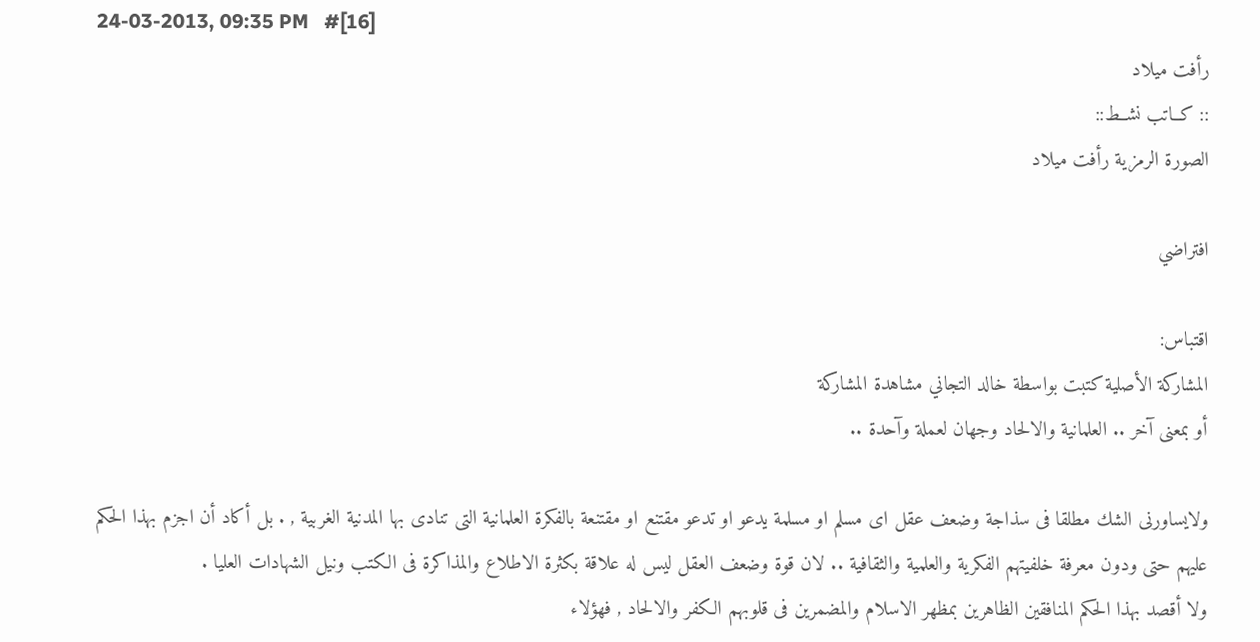24-03-2013, 09:35 PM   #[16]
رأفت ميلاد
:: كــاتب نشــط::
الصورة الرمزية رأفت ميلاد

افتراضي

اقتباس:
المشاركة الأصلية كتبت بواسطة خالد التجاني مشاهدة المشاركة
أو بمعنى آخر .. العلمانية والالحاد وجهان لعملة وآحدة ..

ولايساورنى الشك مطلقا فى سذاجة وضعف عقل اى مسلم او مسلمة يدعو او تدعو مقتنع او مقتنعة بالفكرة العلمانية التى تنادى بها المدنية الغربية , . بل أكاد أن اجزم بهذا الحكم عليهم حتى ودون معرفة خلفيتهم الفكرية والعلمية والثقافية .. لان قوة وضعف العقل ليس له علاقة بكثرة الاطلاع والمذاكرة فى الكتب ونيل الشهادات العليا .
ولا أقصد بهذا الحكم المنافقين الظاهرين بمظهر الاسلام والمضمرين فى قلوبهم الكفر والالحاد , فهؤلاء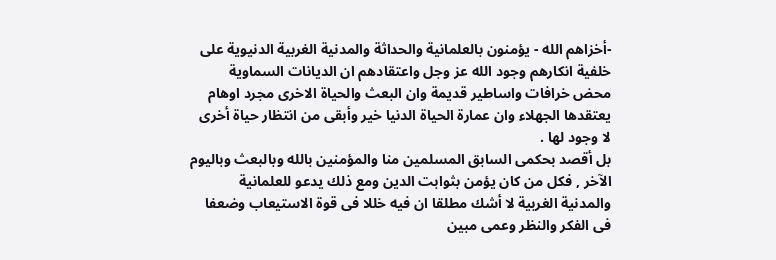-أخزاهم الله - يؤمنون بالعلمانية والحداثة والمدنية الغربية الدنيوية على خلفية انكارهم وجود الله عز وجل واعتقادهم ان الديانات السماوية محض خرافات واساطير قديمة وان البعث والحياة الاخرى مجرد اوهام يعتقدها الجهلاء وان عمارة الحياة الدنيا خير وأبقى من انتظار حياة أخرى لا وجود لها .
بل أقصد بحكمى السابق المسلمين منا والمؤمنين بالله وبالبعث وباليوم الآخر , فكل من كان يؤمن بثوابت الدين ومع ذلك يدعو للعلمانية والمدنية الغربية لا أشك مطلقا ان فيه خللا فى قوة الاستيعاب وضعفا فى الفكر والنظر وعمى مبين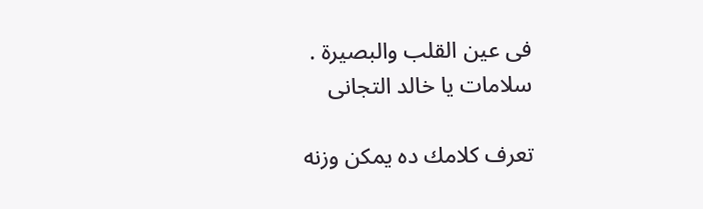فى عين القلب والبصيرة .
سلامات يا خالد التجانى

تعرف كلامك ده يمكن وزنه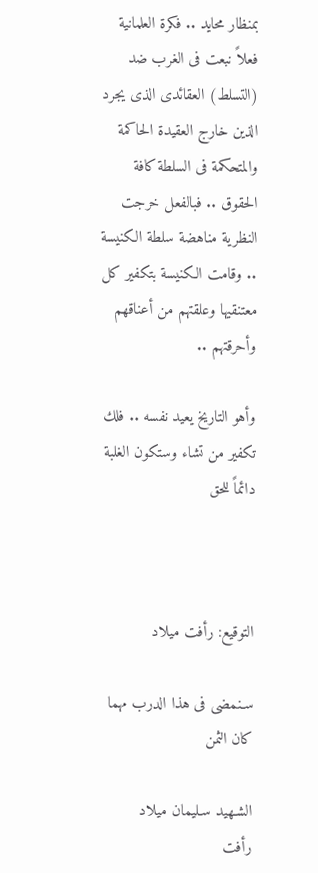بمنظار محايد .. فكرة العلمانية فعلاً نبعت فى الغرب ضد (التسلط) العقائدى الذى يجرد الذين خارج العقيدة الحاكمة والمتحكمة فى السلطة كافة الحقوق .. فبالفعل خرجت النظرية مناهضة سلطة الكنيسة .. وقامت الكنيسة بتكفير كل معتنقيها وعلقتهم من أعناقهم وأحرقتهم ..

وأهو التاريخ يعيد نفسه .. فلك تكفير من تشاء وستكون الغلبة دائماً للحق



التوقيع: رأفت ميلاد

سـنمضى فى هذا الدرب مهما كان الثمن

الشـهيد سـليمان ميلاد
رأفت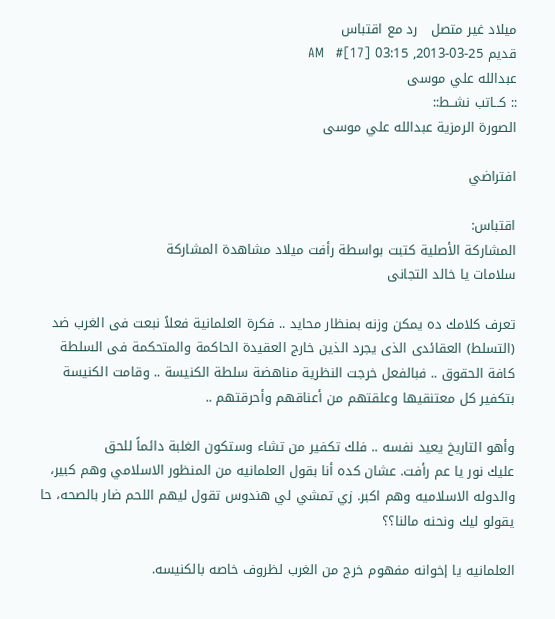ميلاد غير متصل   رد مع اقتباس
قديم 25-03-2013, 03:15 AM   #[17]
عبدالله علي موسى
:: كــاتب نشــط::
الصورة الرمزية عبدالله علي موسى

افتراضي

اقتباس:
المشاركة الأصلية كتبت بواسطة رأفت ميلاد مشاهدة المشاركة
سلامات يا خالد التجانى

تعرف كلامك ده يمكن وزنه بمنظار محايد .. فكرة العلمانية فعلاً نبعت فى الغرب ضد (التسلط) العقائدى الذى يجرد الذين خارج العقيدة الحاكمة والمتحكمة فى السلطة كافة الحقوق .. فبالفعل خرجت النظرية مناهضة سلطة الكنيسة .. وقامت الكنيسة بتكفير كل معتنقيها وعلقتهم من أعناقهم وأحرقتهم ..

وأهو التاريخ يعيد نفسه .. فلك تكفير من تشاء وستكون الغلبة دائماً للحق
عليك نور يا عم رأفت. عشان كده أنا بقول العلمانيه من المنظور الاسلامي وهم كبير، والدوله الاسلاميه وهم اكبر. زي تمشي لي هندوس تقول ليهم اللحم ضار بالصحه، حا يقولو ليك ونحنه مالنا؟؟

العلمانيه يا إخوانه مفهوم خرج من الغرب لظروف خاصه بالكنيسه.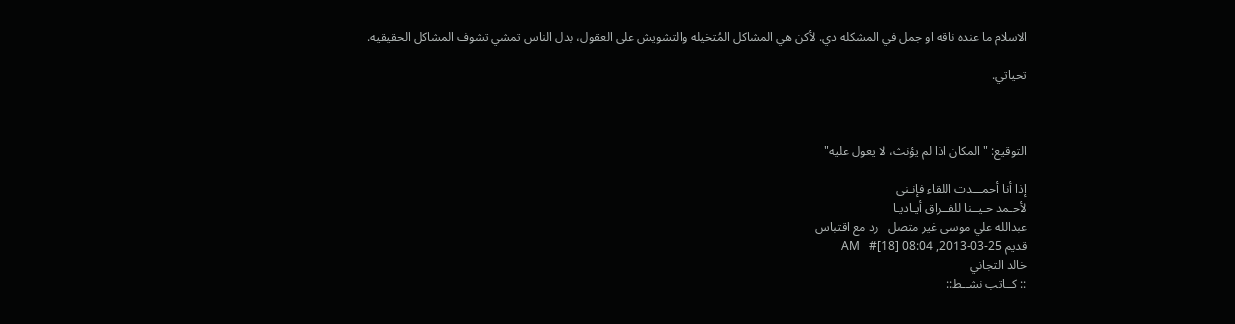الاسلام ما عنده ناقه او جمل في المشكله دي. لأكن هي المشاكل المُتخيله والتشويش على العقول، بدل الناس تمشي تشوف المشاكل الحقيقيه.

تحياتي.



التوقيع: "المكان اذا لم يؤنث، لا يعول عليه"

إذا أنا أحمـــدت اللقاء فإنـنى
لأحـمد حـيــنا للفــراق أيـاديـا
عبدالله علي موسى غير متصل   رد مع اقتباس
قديم 25-03-2013, 08:04 AM   #[18]
خالد التجاني
:: كــاتب نشــط::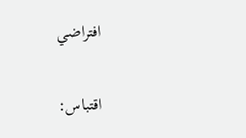افتراضي

اقتباس: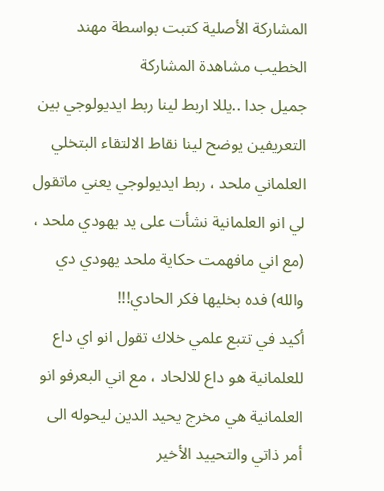المشاركة الأصلية كتبت بواسطة مهند الخطيب مشاهدة المشاركة
جميل جدا ..يللا اربط لينا ربط ايديولوجي بين التعريفين يوضح لينا نقاط الالتقاء البتخلي العلماني ملحد ، ربط ايديولوجي يعني ماتقول لي انو العلمانية نشأت على يد يهودي ملحد ، (مع اني مافهمت حكاية ملحد يهودي دي والله) فده بخليها فكر الحادي!!!
أكيد في تتبع علمي خلاك تقول انو اي داع للعلمانية هو داع للالحاد ، مع اني البعرفو انو العلمانية هي مخرج يحيد الدين ليحوله الى أمر ذاتي والتحييد الأخير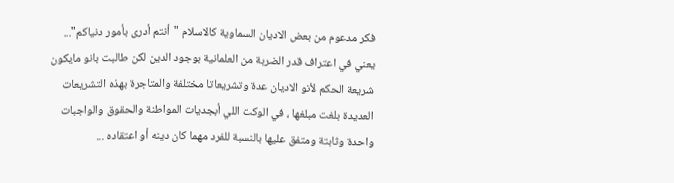فكر مدعوم من بعض الاديان السماوية كالاسلام "أنتم أدرى بأمور دنياكم"...
يعني في اعتراف قدر الضربة من العلمانية بوجود الدين لكن طالبت بانو مايكون شريعة الحكم لأنو الاديان عدة وتشريعاتا مختلفة والمتاجرة بهذه التشريعات العديدة بلغت مبلغها ، في الوكت اللي أبجديات المواطنة والحقوق والواجبات واحدة وثابتة ومتفق عليها بالنسبة للفرد مهما كان دينه أو اعتقاده ...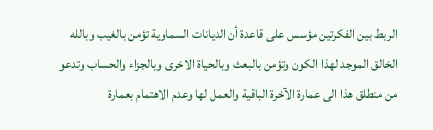الربط بين الفكرتين مؤسس على قاعدة أن الديانات السماوية تؤمن بالغيب وبالله الخالق الموجد لهذا الكون وتؤمن بالبعث وبالحياة الاخرى وبالجزاء والحساب وتدعو من منطلق هذا الى عمارة الآخرة الباقية والعمل لها وعدم الاهتمام بعمارة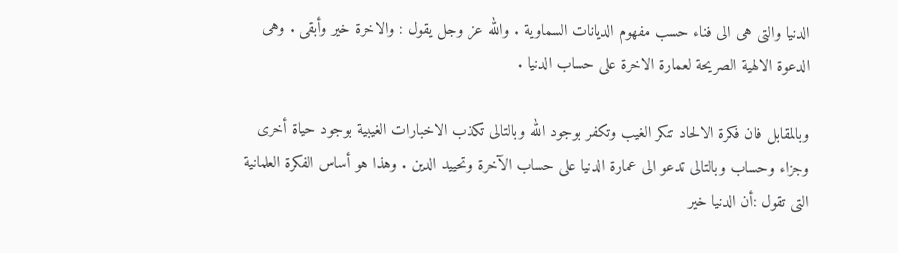الدنيا والتى هى الى فناء حسب مفهوم الديانات السماوية . والله عز وجل يقول : والاخرة خير وأبقى . وهى الدعوة الالهية الصريحة لعمارة الاخرة على حساب الدنيا .

وبالمقابل فان فكرة الالحاد تنكر الغيب وتكفر بوجود الله وبالتالى تكذب الاخبارات الغيبية بوجود حياة أخرى وجزاء وحساب وبالتالى تدعو الى عمارة الدنيا على حساب الآخرة وتحييد الدين . وهذا هو أساس الفكرة العلمانية التى تقول :أن الدنيا خير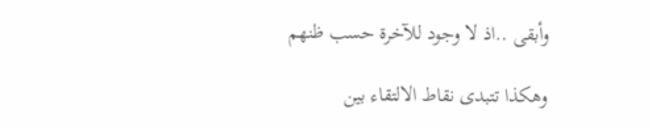وأبقى ..اذ لا وجود للآخرة حسب ظنهم

وهكذا تتبدى نقاط الالتقاء بين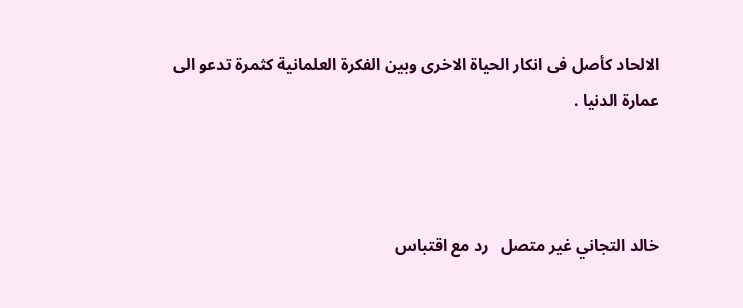الالحاد كأصل فى انكار الحياة الاخرى وبين الفكرة العلمانية كثمرة تدعو الى عمارة الدنيا .



خالد التجاني غير متصل   رد مع اقتباس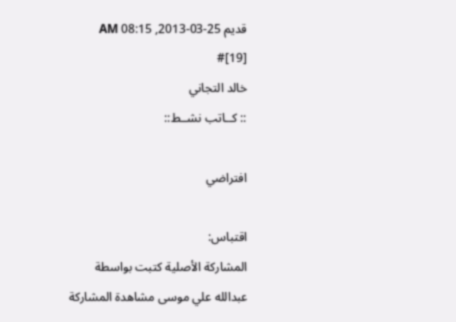قديم 25-03-2013, 08:15 AM   #[19]
خالد التجاني
:: كــاتب نشــط::

افتراضي

اقتباس:
المشاركة الأصلية كتبت بواسطة عبدالله علي موسى مشاهدة المشاركة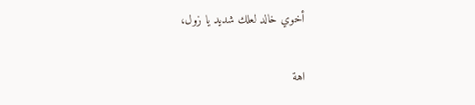أخوي خالد لعلك شديد يا زول،

اهة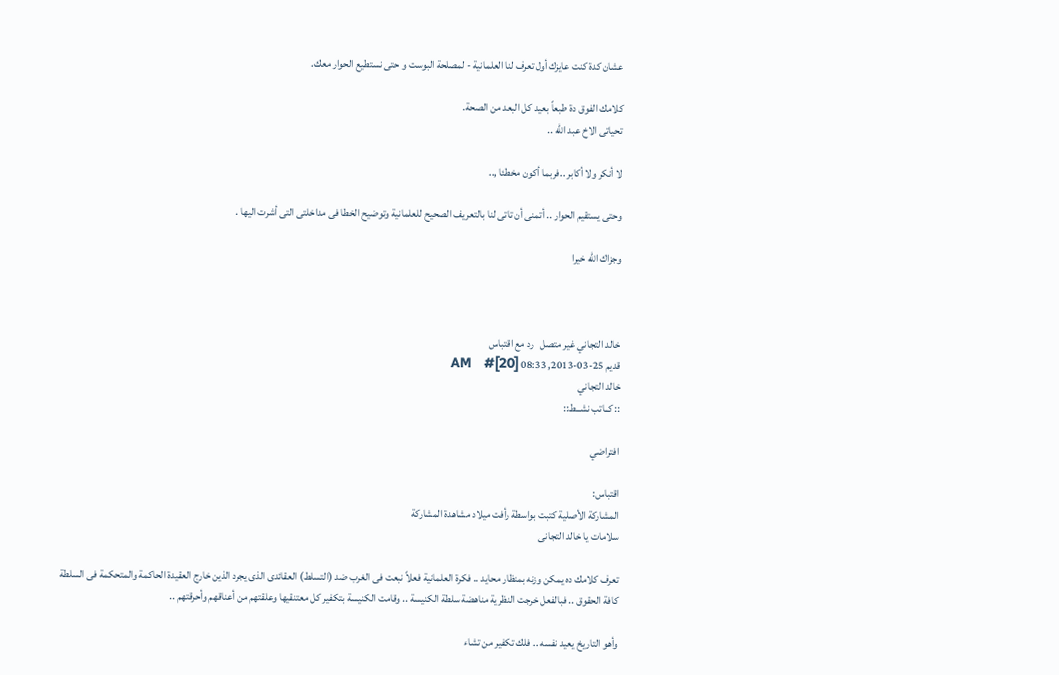عشان كدة كنت عايزك أول تعرف لنا العلمانية - لمصلحة البوست و حتى نستطيع الحوار معك.

كلامك الفوق دة طبعاً بعيد كل البعد من الصحة.
تحياتى الاخ عبد الله ..

لا أنكر ولا أكابر ..فربما أكون مخطئا ,..

وحتى يستقيم الحوار .. أتمنى أن تاتى لنا بالتعريف الصحيح للعلمانية وتوضيح الخطا فى مداخلتى التى أشرت اليها .

وجزاك الله خيرا



خالد التجاني غير متصل   رد مع اقتباس
قديم 25-03-2013, 08:33 AM   #[20]
خالد التجاني
:: كــاتب نشــط::

افتراضي

اقتباس:
المشاركة الأصلية كتبت بواسطة رأفت ميلاد مشاهدة المشاركة
سلامات يا خالد التجانى

تعرف كلامك ده يمكن وزنه بمنظار محايد .. فكرة العلمانية فعلاً نبعت فى الغرب ضد (التسلط) العقائدى الذى يجرد الذين خارج العقيدة الحاكمة والمتحكمة فى السلطة كافة الحقوق .. فبالفعل خرجت النظرية مناهضة سلطة الكنيسة .. وقامت الكنيسة بتكفير كل معتنقيها وعلقتهم من أعناقهم وأحرقتهم ..

وأهو التاريخ يعيد نفسه .. فلك تكفير من تشاء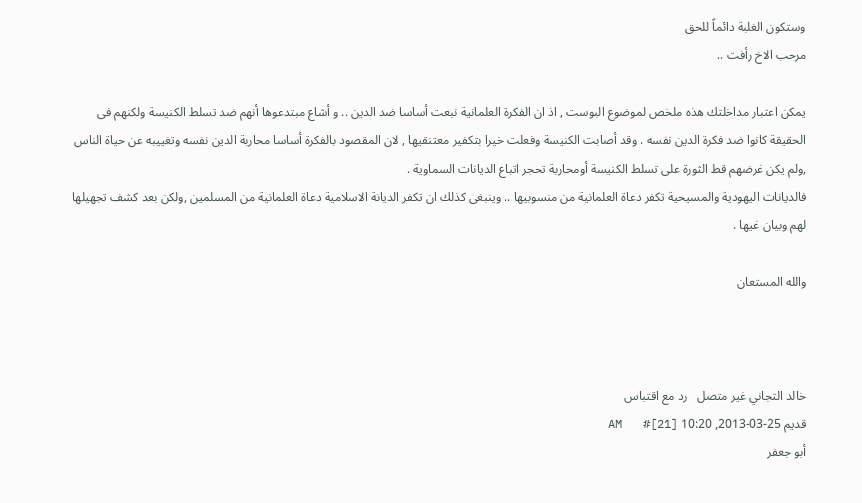وستكون الغلبة دائماً للحق
مرحب الاخ رأفت ..

يمكن اعتبار مداخلتك هذه ملخص لموضوع البوست , اذ ان الفكرة العلمانية نبعت أساسا ضد الدين .. و أشاع مبتدعوها أنهم ضد تسلط الكنيسة ولكنهم فى الحقيقة كانوا ضد فكرة الدين نفسه . وقد أصابت الكنيسة وفعلت خيرا بتكفير معتنقيها , لان المقصود بالفكرة أساسا محاربة الدين نفسه وتغييبه عن حياة الناس ,ولم يكن غرضهم قط الثورة على تسلط الكنيسة أومحاربة تحجر اتباع الديانات السماوية .
فالديانات اليهودية والمسيحية تكفر دعاة العلمانية من منسوبيها .. وينبغى كذلك ان تكفر الديانة الاسلامية دعاة العلمانية من المسلمين ,ولكن بعد كشف تجهيلها لهم وبيان غيها .

والله المستعان



خالد التجاني غير متصل   رد مع اقتباس
قديم 25-03-2013, 10:20 AM   #[21]
أبو جعفر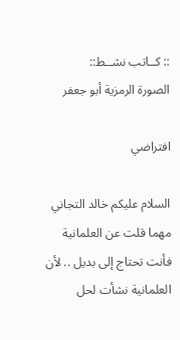:: كــاتب نشــط::
الصورة الرمزية أبو جعفر

افتراضي

السلام عليكم خالد التجاني
مهما قلت عن العلمانية فأنت تحتاج إلى بديل .. لأن العلمانية نشأت لحل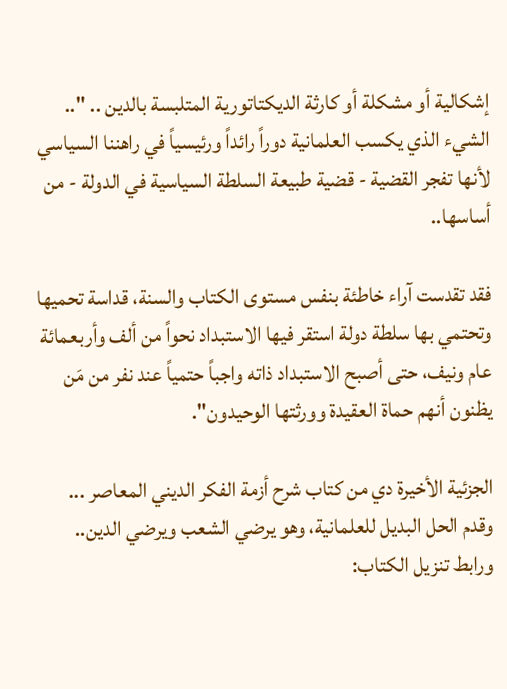إشكالية أو مشكلة أو كارثة الديكتاتورية المتلبسة بالدين .. ".. الشيء الذي يكسب العلمانية دوراً رائداً ورئيسياً في راهننا السياسي لأنها تفجر القضية - قضية طبيعة السلطة السياسية في الدولة - من أساسها..

فقد تقدست آراء خاطئة بنفس مستوى الكتاب والسنة، قداسة تحميها وتحتمي بها سلطة دولة استقر فيها الاستبداد نحواً من ألف وأربعمائة عام ونيف، حتى أصبح الاستبداد ذاته واجباً حتمياً عند نفر من مَن يظنون أنهم حماة العقيدة وورثتها الوحيدون".

الجزئية الأخيرة دي من كتاب شرح أزمة الفكر الديني المعاصر ... وقدم الحل البديل للعلمانية، وهو يرضي الشعب ويرضي الدين.. ورابط تنزيل الكتاب: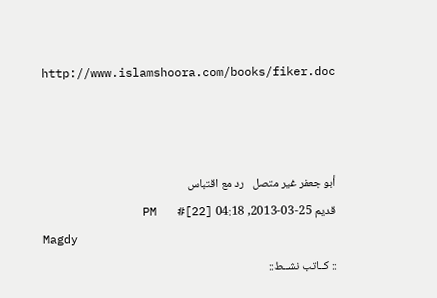http://www.islamshoora.com/books/fiker.doc



أبو جعفر غير متصل   رد مع اقتباس
قديم 25-03-2013, 04:18 PM   #[22]
Magdy
:: كــاتب نشــط::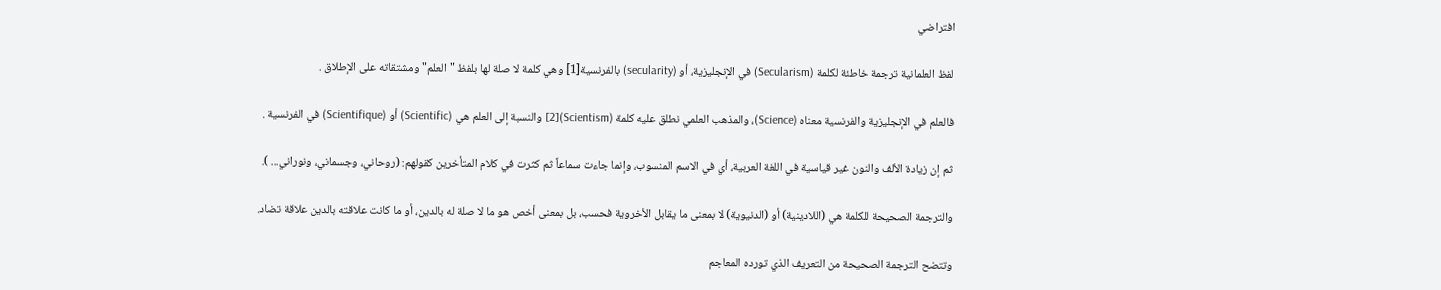افتراضي

لفظ العلمانية ترجمة خاطئة لكلمة (Secularism) في الإنجليزية، أو (secularity) بالفرنسية[1] وهي كلمة لا صلة لها بلفظ "العلم" ومشتقاته على الإطلاق .

فالعلم في الإنجليزية والفرنسية معناه (Science)، والمذهب العلمي نطلق عليه كلمة (Scientism)[2] والنسبة إلى العلم هي (Scientific) أو (Scientifique) في الفرنسية .

ثم إن زيادة الألف والنون غير قياسية في اللغة العربية، أي في الاسم المنسوب، وإنما جاءت سماعاً ثم كثرت في كلام المتأخرين كقولهم: (روحاني، وجسماني، ونوراني... ).

والترجمة الصحيحة للكلمة هي (اللادينية) أو (الدنيوية) لا بمعنى ما يقابل الأخروية فحسب، بل بمعنى أخص هو ما لا صلة له بالدين، أو ما كانت علاقته بالدين علاقة تضاد.

وتتضح الترجمة الصحيحة من التعريف الذي تورده المعاجم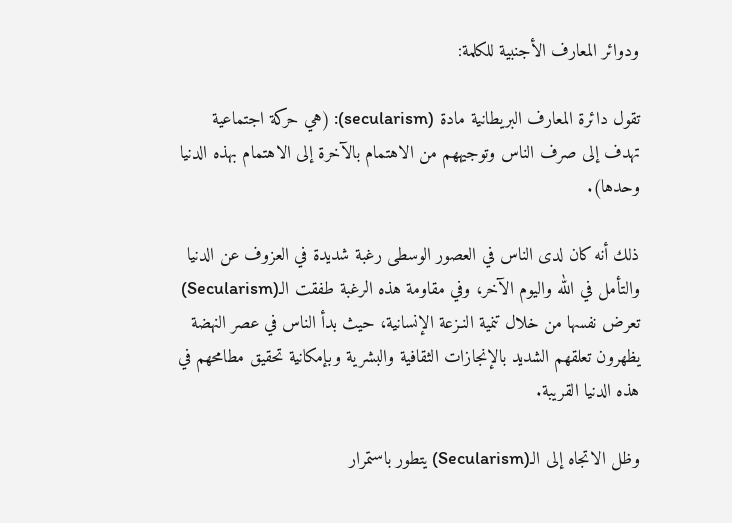ودوائر المعارف الأجنبية للكلمة:

تقول دائرة المعارف البريطانية مادة (secularism): (هي حركة اجتماعية تهدف إلى صرف الناس وتوجيههم من الاهتمام بالآخرة إلى الاهتمام بهذه الدنيا وحدها).

ذلك أنه كان لدى الناس في العصور الوسطى رغبة شديدة في العزوف عن الدنيا والتأمل في الله واليوم الآخر، وفي مقاومة هذه الرغبة طفقت الـ(Secularism) تعرض نفسها من خلال تنمية النـزعة الإنسانية، حيث بدأ الناس في عصر النهضة يظهرون تعلقهم الشديد بالإنجازات الثقافية والبشرية وبإمكانية تحقيق مطامحهم في هذه الدنيا القريبة.

وظل الاتجاه إلى الـ(Secularism) يتطور باستمرار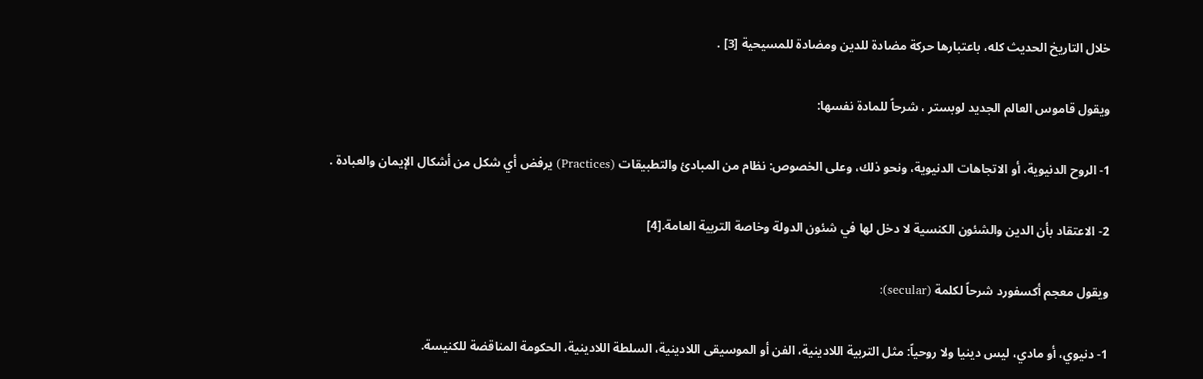خلال التاريخ الحديث كله، باعتبارها حركة مضادة للدين ومضادة للمسيحية [3] .

ويقول قاموس العالم الجديد لوبستر ، شرحاً للمادة نفسها:

1- الروح الدنيوية، أو الاتجاهات الدنيوية، ونحو ذلك، وعلى الخصوص: نظام من المبادئ والتطبيقات (Practices) يرفض أي شكل من أشكال الإيمان والعبادة .

2- الاعتقاد بأن الدين والشئون الكنسية لا دخل لها في شئون الدولة وخاصة التربية العامة.[4]

ويقول معجم أكسفورد شرحاً لكلمة (secular):

1- دنيوي، أو مادي، ليس دينيا ولا روحياً: مثل التربية اللادينية، الفن أو الموسيقى اللادينية، السلطة اللادينية، الحكومة المناقضة للكنيسة.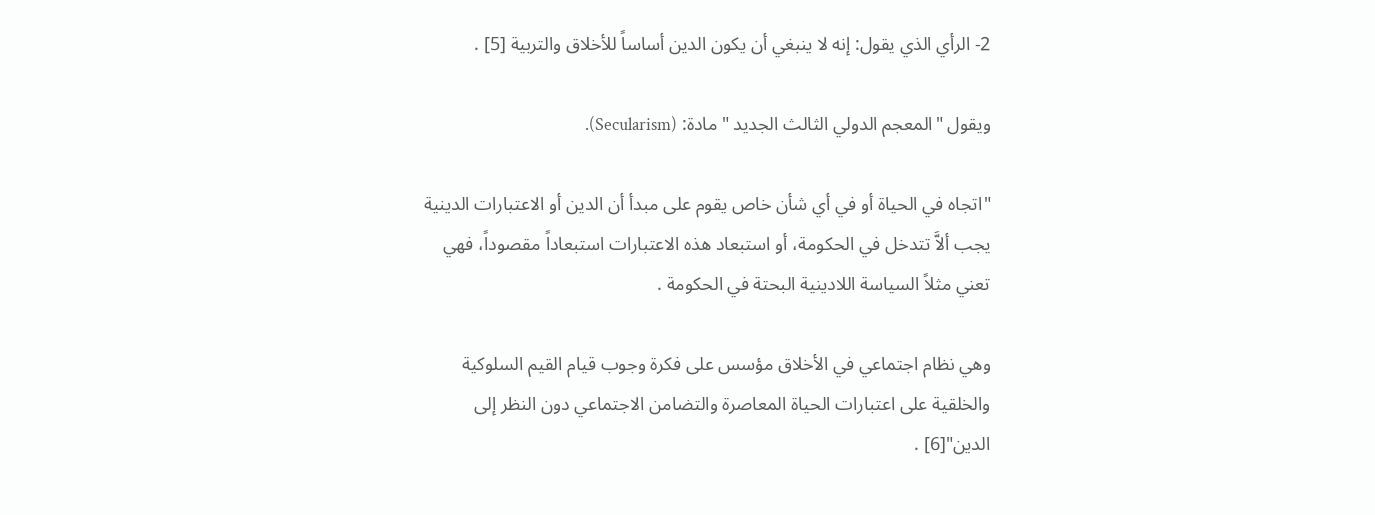2- الرأي الذي يقول: إنه لا ينبغي أن يكون الدين أساساً للأخلاق والتربية [5] .

ويقول "المعجم الدولي الثالث الجديد " مادة: (Secularism).

"اتجاه في الحياة أو في أي شأن خاص يقوم على مبدأ أن الدين أو الاعتبارات الدينية يجب ألاَّ تتدخل في الحكومة، أو استبعاد هذه الاعتبارات استبعاداً مقصوداً، فهي تعني مثلاً السياسة اللادينية البحتة في الحكومة .

وهي نظام اجتماعي في الأخلاق مؤسس على فكرة وجوب قيام القيم السلوكية والخلقية على اعتبارات الحياة المعاصرة والتضامن الاجتماعي دون النظر إلى الدين"[6] .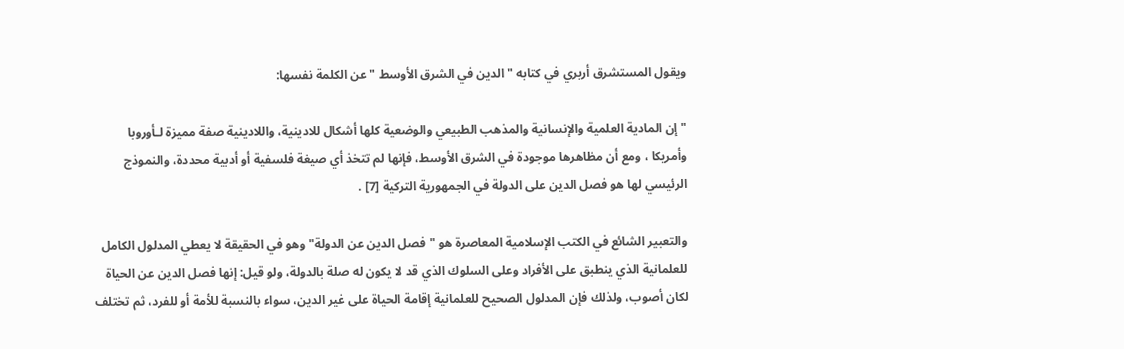ويقول المستشرق أربري في كتابه "الدين في الشرق الأوسط " عن الكلمة نفسها:

"إن المادية العلمية والإنسانية والمذهب الطبيعي والوضعية كلها أشكال للادينية، واللادينية صفة مميزة لـأوروبا وأمريكا ، ومع أن مظاهرها موجودة في الشرق الأوسط، فإنها لم تتخذ أي صيغة فلسفية أو أدبية محددة، والنموذج الرئيسي لها هو فصل الدين على الدولة في الجمهورية التركية [7] .

والتعبير الشائع في الكتب الإسلامية المعاصرة هو "فصل الدين عن الدولة" وهو في الحقيقة لا يعطي المدلول الكامل للعلمانية الذي ينطبق على الأفراد وعلى السلوك الذي قد لا يكون له صلة بالدولة، ولو قيل: إنها فصل الدين عن الحياة لكان أصوب، ولذلك فإن المدلول الصحيح للعلمانية إقامة الحياة على غير الدين، سواء بالنسبة للأمة أو للفرد، ثم تختلف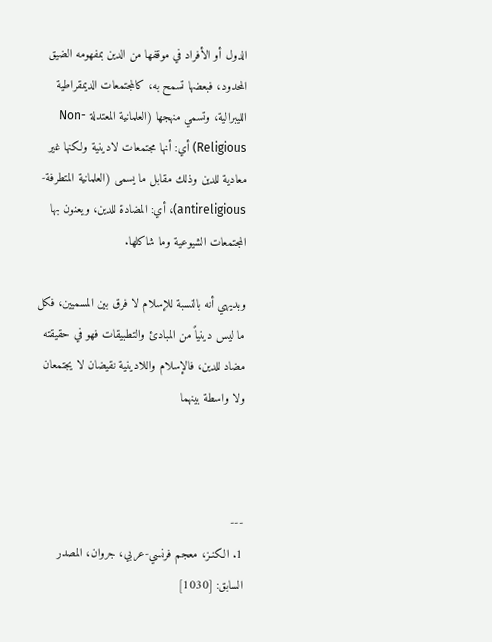الدول أو الأفراد في موقفها من الدين بمفهومه الضيق المحدود، فبعضها تسمح به، كالمجتمعات الديمقراطية الليبرالية، وتسمي منهجها (العلمانية المعتدلة -Non Religious) أي: أنها مجتمعات لادينية ولكنها غير معادية للدين وذلك مقابل ما يسمى (العلمانية المتطرفة-antireligious)، أي: المضادة للدين، ويعنون بها المجتمعات الشيوعية وما شاكلها.

وبديهي أنه بالنسبة للإسلام لا فرق بين المسميين، فكل ما ليس دينياً من المبادئ والتطبيقات فهو في حقيقته مضاد للدين، فالإسلام واللادينية نقيضان لا يجتمعان ولا واسطة بينهما



---
1. الكنـز، معجم فرنسي-عربي، جروان، المصدر السابق: [1030]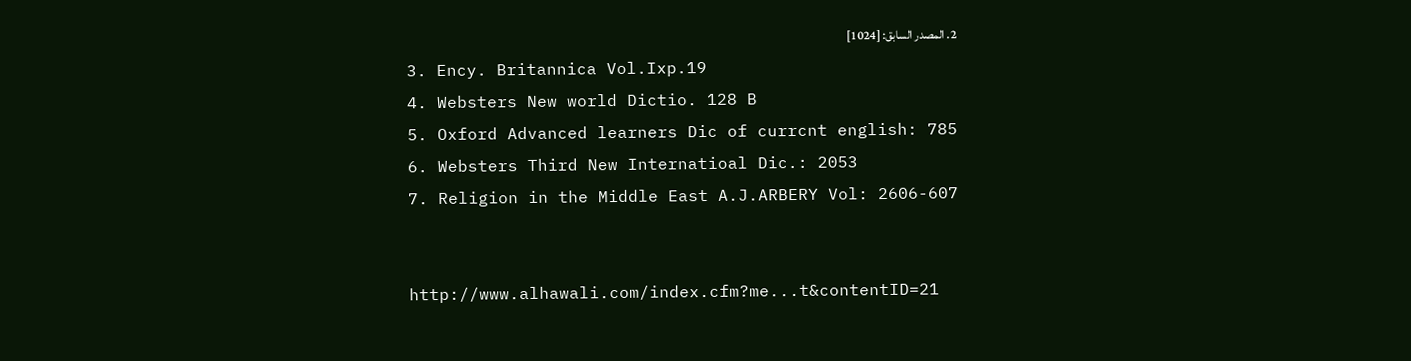2. المصدر السابق: [1024]
3. Ency. Britannica Vol.Ixp.19
4. Websters New world Dictio. 128 B
5. Oxford Advanced learners Dic of currcnt english: 785
6. Websters Third New Internatioal Dic.: 2053
7. Religion in the Middle East A.J.ARBERY Vol: 2606-607


http://www.alhawali.com/index.cfm?me...t&contentID=21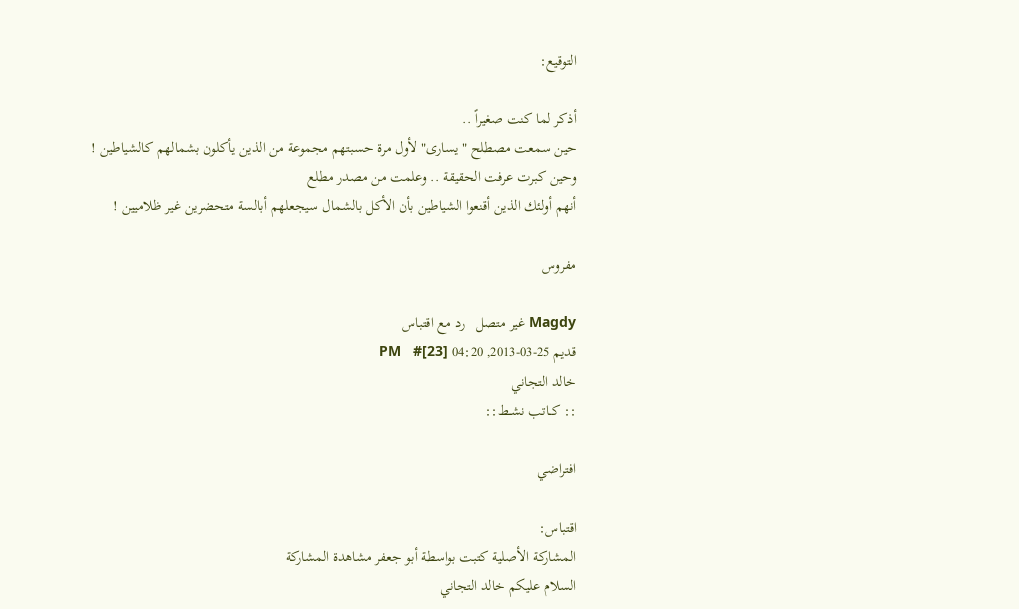التوقيع:

أذكر لما كنت صغيراً ..
حين سمعت مصطلح "يسارى" لأول مرة حسبتهم مجموعة من الذين يأكلون بشمالهم كالشياطين !
وحين كبرت عرفت الحقيقة .. وعلمت من مصدر مطلع
أنهم أولئك الذين أقنعوا الشياطين بأن الأكل بالشمال سيجعلهم أبالسة متحضرين غير ظلاميين !

مفروس

Magdy غير متصل   رد مع اقتباس
قديم 25-03-2013, 04:20 PM   #[23]
خالد التجاني
:: كــاتب نشــط::

افتراضي

اقتباس:
المشاركة الأصلية كتبت بواسطة أبو جعفر مشاهدة المشاركة
السلام عليكم خالد التجاني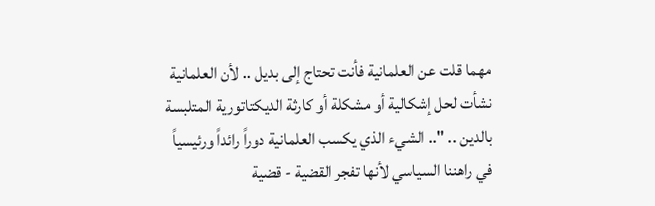مهما قلت عن العلمانية فأنت تحتاج إلى بديل .. لأن العلمانية نشأت لحل إشكالية أو مشكلة أو كارثة الديكتاتورية المتلبسة بالدين .. ".. الشيء الذي يكسب العلمانية دوراً رائداً ورئيسياً في راهننا السياسي لأنها تفجر القضية - قضية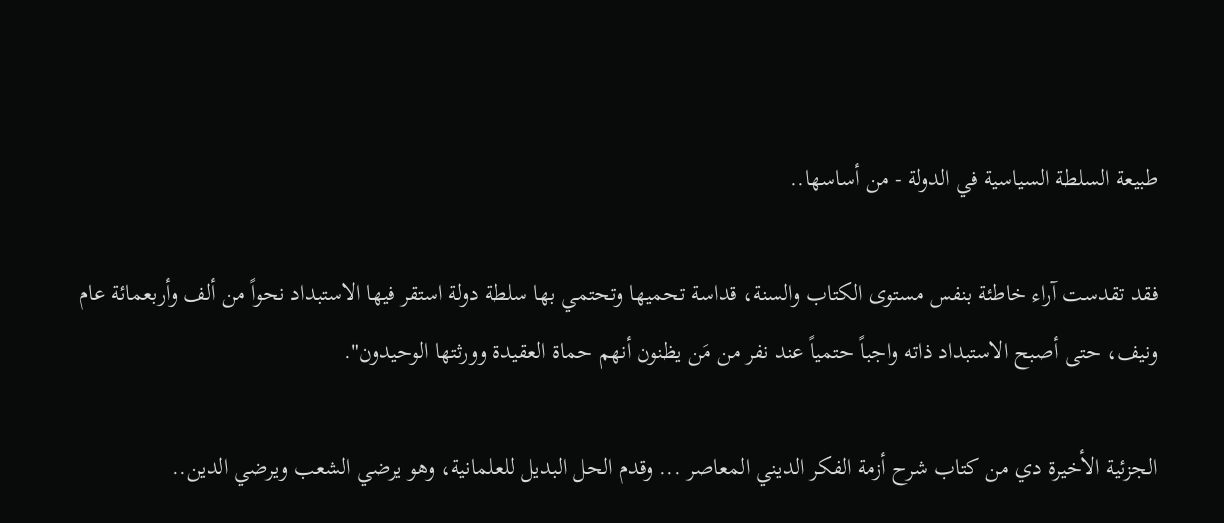طبيعة السلطة السياسية في الدولة - من أساسها..

فقد تقدست آراء خاطئة بنفس مستوى الكتاب والسنة، قداسة تحميها وتحتمي بها سلطة دولة استقر فيها الاستبداد نحواً من ألف وأربعمائة عام ونيف، حتى أصبح الاستبداد ذاته واجباً حتمياً عند نفر من مَن يظنون أنهم حماة العقيدة وورثتها الوحيدون".

الجزئية الأخيرة دي من كتاب شرح أزمة الفكر الديني المعاصر ... وقدم الحل البديل للعلمانية، وهو يرضي الشعب ويرضي الدين..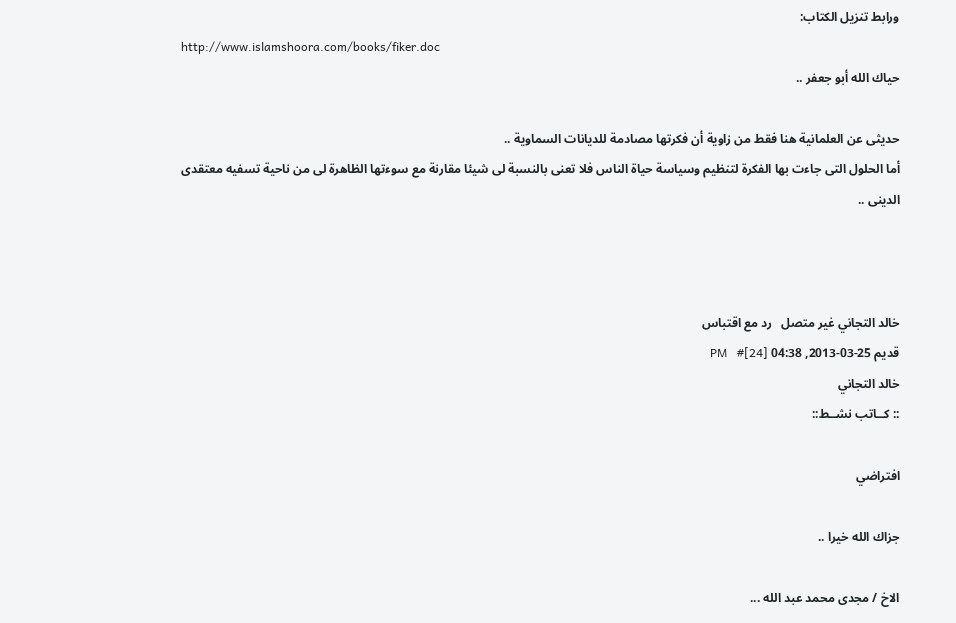ورابط تنزيل الكتاب:
http://www.islamshoora.com/books/fiker.doc
حياك الله أبو جعفر ..

حديثى عن العلمانية هنا فقط من زاوية أن فكرتها مصادمة للديانات السماوية ..
أما الحلول التى جاءت بها الفكرة لتنظيم وسياسة حياة الناس فلا تعنى بالنسبة لى شيئا مقارنة مع سوءتها الظاهرة لى من ناحية تسفيه معتقدى الدينى ..



خالد التجاني غير متصل   رد مع اقتباس
قديم 25-03-2013, 04:38 PM   #[24]
خالد التجاني
:: كــاتب نشــط::

افتراضي

جزاك الله خيرا ..

الاخ / مجدى محمد عبد الله ...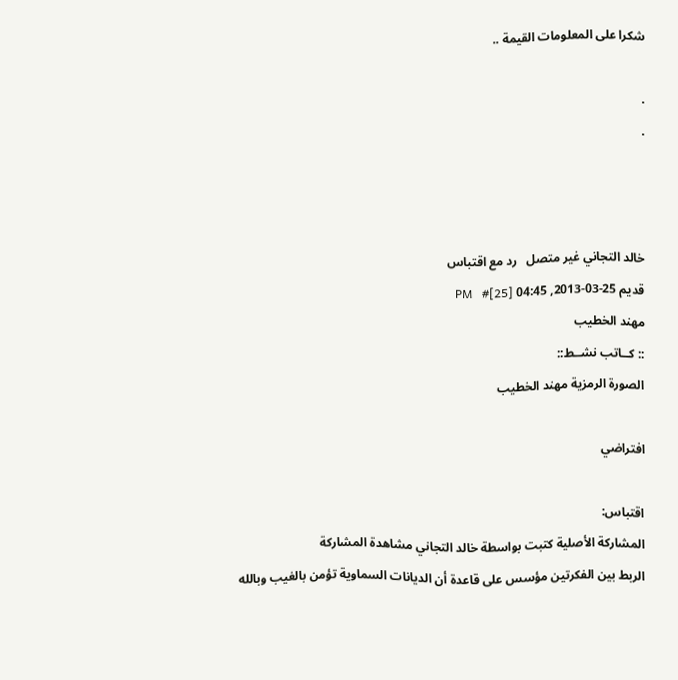شكرا على المعلومات القيمة ..

.
.



خالد التجاني غير متصل   رد مع اقتباس
قديم 25-03-2013, 04:45 PM   #[25]
مهند الخطيب
:: كــاتب نشــط::
الصورة الرمزية مهند الخطيب

افتراضي

اقتباس:
المشاركة الأصلية كتبت بواسطة خالد التجاني مشاهدة المشاركة
الربط بين الفكرتين مؤسس على قاعدة أن الديانات السماوية تؤمن بالغيب وبالله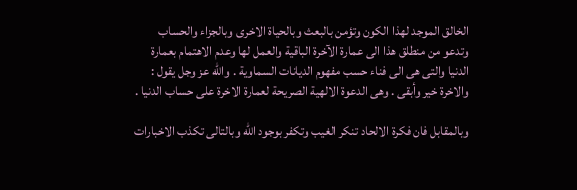الخالق الموجد لهذا الكون وتؤمن بالبعث وبالحياة الاخرى وبالجزاء والحساب وتدعو من منطلق هذا الى عمارة الآخرة الباقية والعمل لها وعدم الاهتمام بعمارة الدنيا والتى هى الى فناء حسب مفهوم الديانات السماوية . والله عز وجل يقول : والاخرة خير وأبقى . وهى الدعوة الالهية الصريحة لعمارة الاخرة على حساب الدنيا .

وبالمقابل فان فكرة الالحاد تنكر الغيب وتكفر بوجود الله وبالتالى تكذب الاخبارات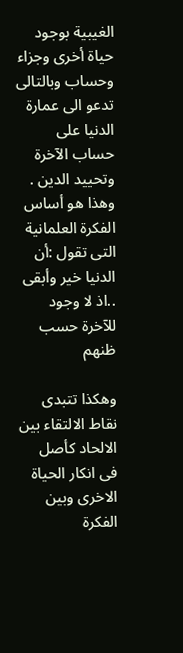الغيبية بوجود حياة أخرى وجزاء وحساب وبالتالى تدعو الى عمارة الدنيا على حساب الآخرة وتحييد الدين . وهذا هو أساس الفكرة العلمانية التى تقول :أن الدنيا خير وأبقى ..اذ لا وجود للآخرة حسب ظنهم

وهكذا تتبدى نقاط الالتقاء بين الالحاد كأصل فى انكار الحياة الاخرى وبين الفكرة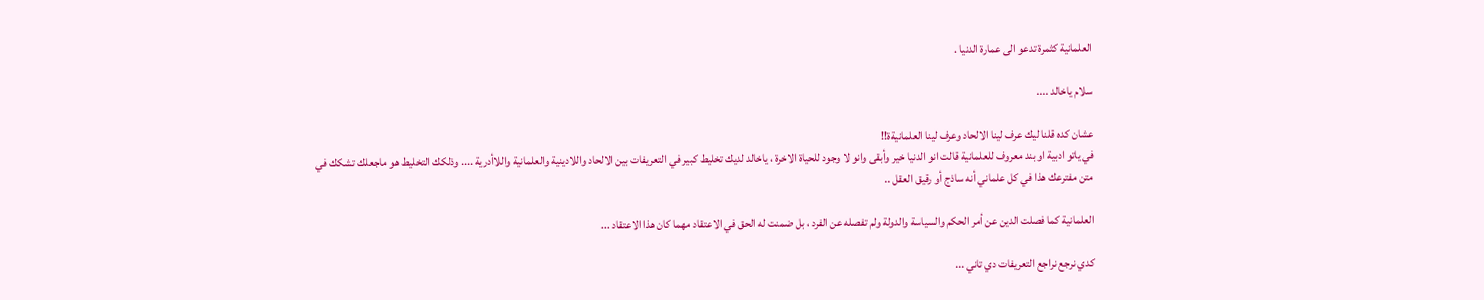العلمانية كثمرة تدعو الى عمارة الدنيا .

سلام ياخالد ....

عشان كده قلنا ليك عرف لينا الالحاد وعرف لينا العلمانيةة!!
في ياتو ادبية او بند معروف للعلمانية قالت انو الدنيا خير وأبقى وانو لا وجود للحياة الاخرة ، ياخالد لديك تخليط كبير في التعريفات بين الالحاد واللادينية والعلمانية واللاأدرية .... وذلكك التخليط هو ماجعلك تشكك في متن مفترعك هذا في كل علماني أنه ساذج أو رقيق العقل ..

العلمانية كما فصلت الدين عن أمر الحكم والسياسة والدولة ولم تفصله عن الفرد ، بل ضمنت له الحق في الاعتقاد مهما كان هذا الاعتقاد ...

كدي نرجع نراجع التعريفات دي تاني ...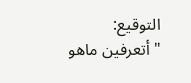التوقيع:
"أتعرفين ماهو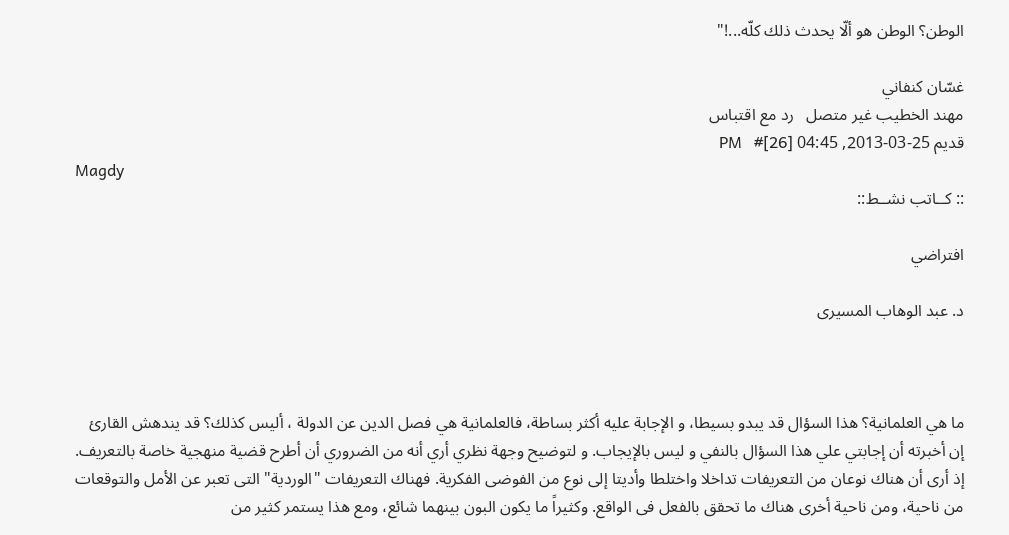الوطن؟ الوطن هو ألّا يحدث ذلك كلّه...!"

غسّان كنفاني
مهند الخطيب غير متصل   رد مع اقتباس
قديم 25-03-2013, 04:45 PM   #[26]
Magdy
:: كــاتب نشــط::

افتراضي

د. عبد الوهاب المسيرى



ما هي العلمانية؟ هذا السؤال قد يبدو بسيطا، و الإجابة عليه أكثر بساطة، فالعلمانية هي فصل الدين عن الدولة ، أليس كذلك؟ قد يندهش القارئ إن أخبرته أن إجابتي علي هذا السؤال بالنفي و ليس بالإيجاب. و لتوضيح وجهة نظري أري أنه من الضروري أن أطرح قضية منهجية خاصة بالتعريف. إذ أرى أن هناك نوعان من التعريفات تداخلا واختلطا وأديتا إلى نوع من الفوضى الفكرية. فهناك التعريفات "الوردية" التى تعبر عن الأمل والتوقعات من ناحية، ومن ناحية أخرى هناك ما تحقق بالفعل فى الواقع. وكثيراً ما يكون البون بينهما شائع، ومع هذا يستمر كثير من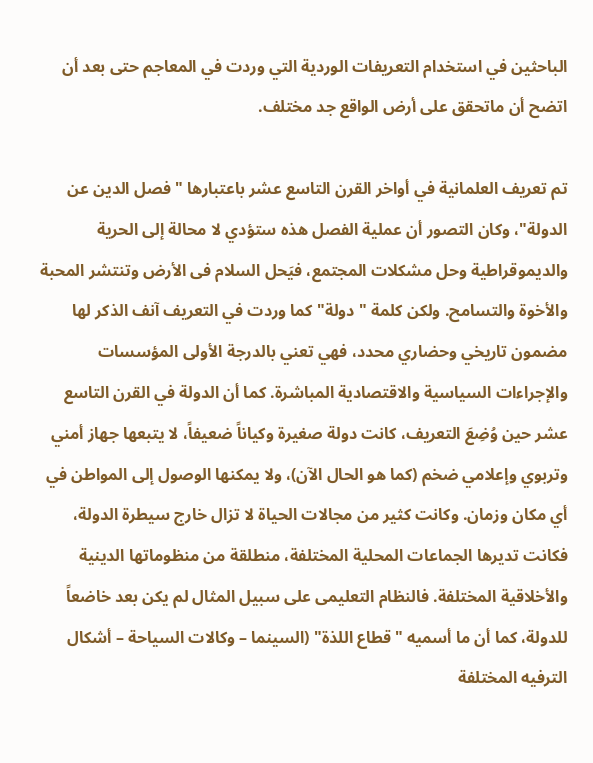الباحثين في استخدام التعريفات الوردية التي وردت في المعاجم حتى بعد أن اتضح أن ماتحقق على أرض الواقع جد مختلف.

تم تعريف العلمانية في أواخر القرن التاسع عشر باعتبارها "فصل الدين عن الدولة"، وكان التصور أن عملية الفصل هذه ستؤدي لا محالة إلى الحرية والديموقراطية وحل مشكلات المجتمع، فيَحل السلام فى الأرض وتنتشر المحبة والأخوة والتسامح. ولكن كلمة "دولة" كما وردت في التعريف آنف الذكر لها مضمون تاريخي وحضاري محدد، فهي تعني بالدرجة الأولى المؤسسات والإجراءات السياسية والاقتصادية المباشرة. كما أن الدولة في القرن التاسع عشر حين وُضِعَ التعريف، كانت دولة صغيرة وكياناً ضعيفاً، لا يتبعها جهاز أمني وتربوي وإعلامي ضخم (كما هو الحال الآن)، ولا يمكنها الوصول إلى المواطن في أي مكان وزمان. وكانت كثير من مجالات الحياة لا تزال خارج سيطرة الدولة، فكانت تديرها الجماعات المحلية المختلفة، منطلقة من منظوماتها الدينية والأخلاقية المختلفة. فالنظام التعليمى على سبيل المثال لم يكن بعد خاضعاً للدولة، كما أن ما أسميه "قطاع اللذة" (السينما – وكالات السياحة – أشكال الترفيه المختلفة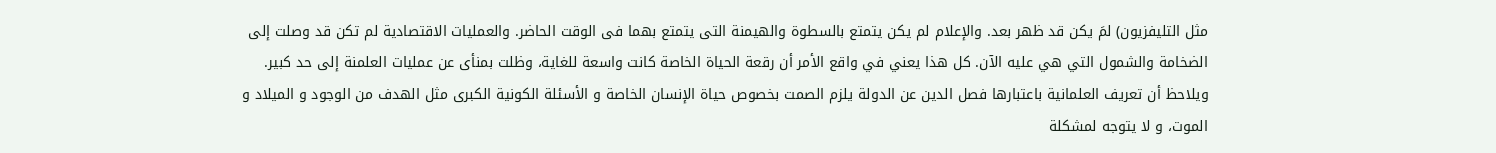مثل التليفزيون) لمَ يكن قد ظهر بعد. والإعلام لم يكن يتمتع بالسطوة والهيمنة التى يتمتع بهما فى الوقت الحاضر. والعمليات الاقتصادية لم تكن قد وصلت إلى الضخامة والشمول التي هي عليه الآن. كل هذا يعني في واقع الأمر أن رقعة الحياة الخاصة كانت واسعة للغاية، وظلت بمنأى عن عمليات العلمنة إلى حد كبير. ويلاحظ أن تعريف العلمانية باعتبارها فصل الدين عن الدولة يلزم الصمت بخصوص حياة الإنسان الخاصة و الأسئلة الكونية الكبرى مثل الهدف من الوجود و الميلاد و الموت، و لا يتوجه لمشكلة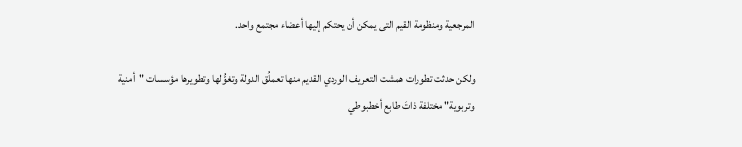المرجعية ومنظومة القيم التى يمكن أن يحتكم إليها أعضاء مجتمع واحد.

ولكن حدثت تطورات همشت التعريف الوردي القديم منها تعملُق الدولة وتغوُّلها وتطويرها مؤسسات "أمنية وتربوية" مختلفة ذاتَ طابع أخطبوطي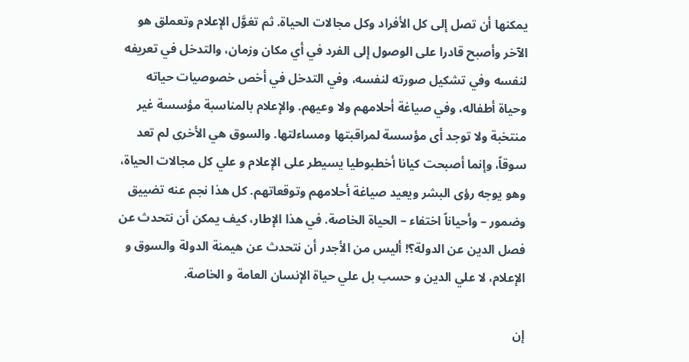يمكنها أن تصل إلى كل الأفراد وكل مجالات الحياة. ثم تغوَّل الإعلام وتعملق هو الآخر وأصبح قادرا على الوصول إلى الفرد في أي مكان وزمان، والتدخل في تعريفه لنفسه وفي تشكيل صورته لنفسه، وفي التدخل في أخص خصوصيات حياته وحياة أطفاله، وفي صياغة أحلامهم ولا وعيهم. والإعلام بالمناسبة مؤسسة غير منتخبة ولا توجد أى مؤسسة لمراقبتها ومساءلتها. والسوق هي الأخرى لم تعد سوقاً، وإنما أصبحت كيانا أخطبوطيا يسيطر على الإعلام و علي كل مجالات الحياة، وهو يوجه رؤى البشر ويعيد صياغة أحلامهم وتوقعاتهم. كل هذا نجم عنه تضييق وضمور – وأحياناً اختفاء – الحياة الخاصة. في هذا الإطار، كيف يمكن أن نتحدث عن فصل الدين عن الدولة؟! أليس من الأجدر أن نتحدث عن هيمنة الدولة والسوق و الإعلام، لا علي الدين و حسب بل علي حياة الإنسان العامة و الخاصة.

إن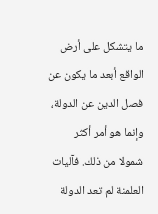ما يتشكل على أرض الواقع أبعد ما يكون عن فصل الدين عن الدولة، وإنما هو أمر أكثر شمولا من ذلك. فآليات العلمنة لم تعد الدولة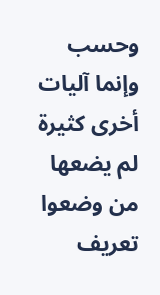وحسب وإنما آليات أخرى كثيرة لم يضعها من وضعوا تعريف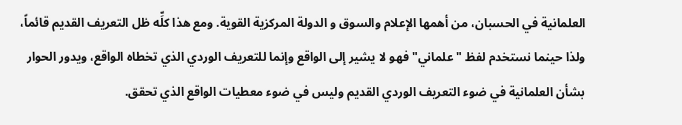العلمانية في الحسبان، من أهمها الإعلام والسوق و الدولة المركزية القوية. ومع هذا كلِّه ظل التعريف القديم قائماً، ولذا حينما نستخدم لفظ "علماني" فهو لا يشير إلى الواقع وإنما للتعريف الوردي الذي تخطاه الواقع، ويدور الحوار بشأن العلمانية في ضوء التعريف الوردي القديم وليس في ضوء معطيات الواقع الذي تحقق.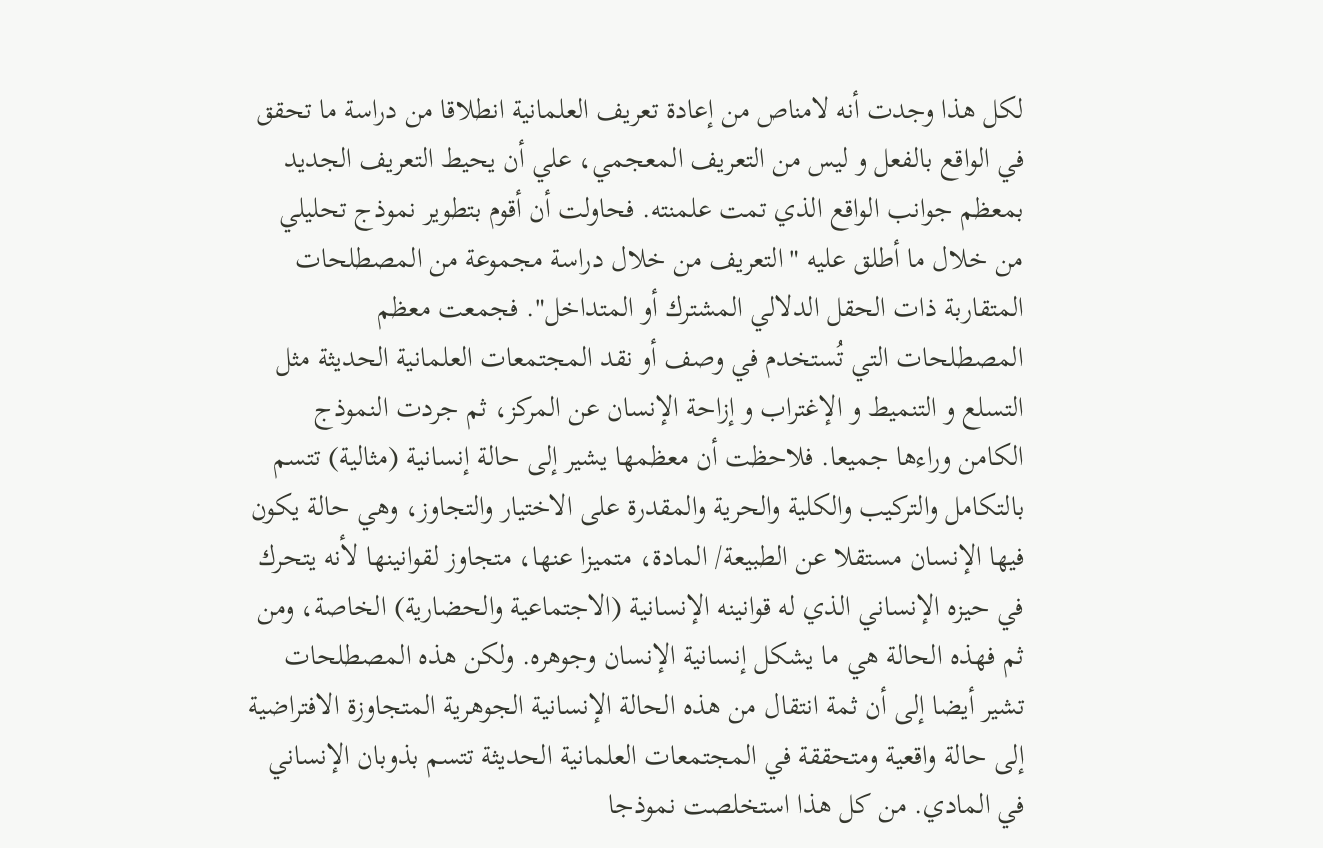لكل هذا وجدت أنه لامناص من إعادة تعريف العلمانية انطلاقا من دراسة ما تحقق في الواقع بالفعل و ليس من التعريف المعجمي، علي أن يحيط التعريف الجديد بمعظم جوانب الواقع الذي تمت علمنته. فحاولت أن أقوم بتطوير نموذج تحليلي من خلال ما أطلق عليه "التعريف من خلال دراسة مجموعة من المصطلحات المتقاربة ذات الحقل الدلالي المشترك أو المتداخل". فجمعت معظم المصطلحات التي تُستخدم في وصف أو نقد المجتمعات العلمانية الحديثة مثل التسلع و التنميط و الإغتراب و إزاحة الإنسان عن المركز، ثم جردت النموذج الكامن وراءها جميعا. فلاحظت أن معظمها يشير إلى حالة إنسانية (مثالية) تتسم بالتكامل والتركيب والكلية والحرية والمقدرة على الاختيار والتجاوز، وهي حالة يكون فيها الإنسان مستقلا عن الطبيعة/ المادة، متميزا عنها، متجاوز لقوانينها لأنه يتحرك في حيزه الإنساني الذي له قوانينه الإنسانية (الاجتماعية والحضارية) الخاصة، ومن ثم فهذه الحالة هي ما يشكل إنسانية الإنسان وجوهره. ولكن هذه المصطلحات تشير أيضا إلى أن ثمة انتقال من هذه الحالة الإنسانية الجوهرية المتجاوزة الافتراضية إلى حالة واقعية ومتحققة في المجتمعات العلمانية الحديثة تتسم بذوبان الإنساني في المادي. من كل هذا استخلصت نموذجا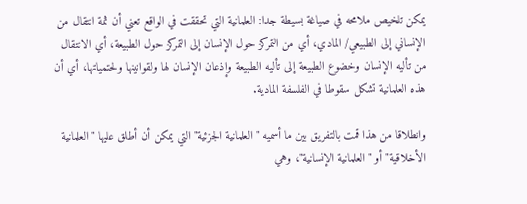يمكن تلخيص ملامحه في صياغة بسيطة جدا: العلمانية التي تحققت في الواقع تعني أن ثمة انتقال من الإنساني إلى الطبيعي/ المادي، أي من التمركز حول الإنسان إلى التمركز حول الطبيعة، أي الانتقال من تأليه الإنسان وخضوع الطبيعة إلى تأليه الطبيعة وإذعان الإنسان لها ولقوانينها ولحتمياتها، أي أن هذه العلمانية تشكل سقوطا في الفلسفة المادية.

وانطلاقا من هذا قمت بالتفريق بين ما أسميه "العلمانية الجزئية" التي يمكن أن أطلق عليها "العلمانية الأخلاقية" أو "العلمانية الإنسانية"، وهي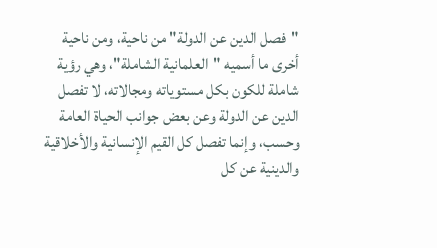"فصل الدين عن الدولة" من ناحية، ومن ناحية أخرى ما أسميه "العلمانية الشاملة"، وهي رؤية شاملة للكون بكل مستوياته ومجالاته، لا تفصل الدين عن الدولة وعن بعض جوانب الحياة العامة وحسب، وإنما تفصل كل القيم الإنسانية والأخلاقية والدينية عن كل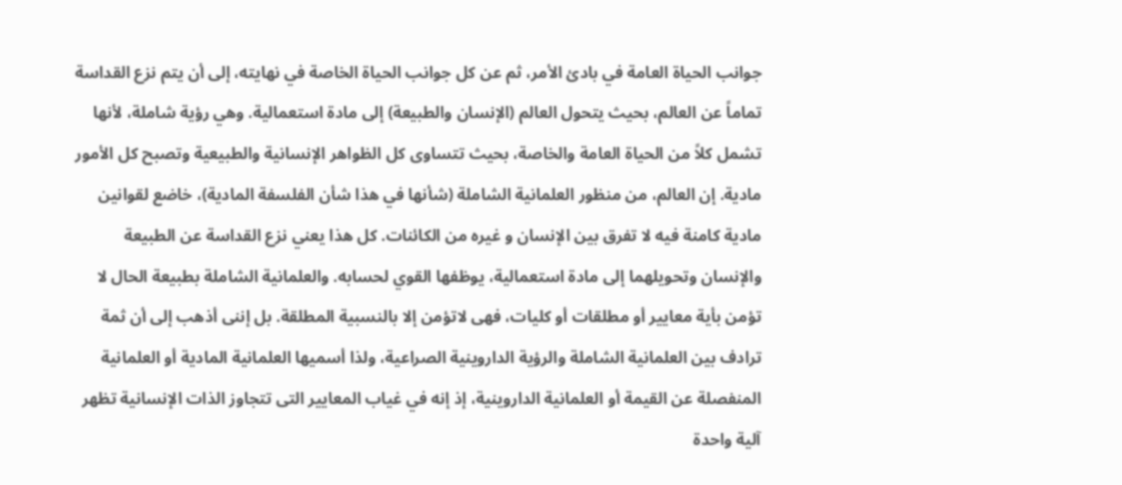جوانب الحياة العامة في بادئ الأمر، ثم عن كل جوانب الحياة الخاصة في نهايته، إلى أن يتم نزع القداسة تماماً عن العالم، بحيث يتحول العالم (الإنسان والطبيعة) إلى مادة استعمالية. وهي رؤية شاملة، لأنها تشمل كلاً من الحياة العامة والخاصة، بحيث تتساوى كل الظواهر الإنسانية والطبيعية وتصبح كل الأمور مادية. إن العالم، من منظور العلمانية الشاملة (شأنها في هذا شأن الفلسفة المادية)، خاضع لقوانين مادية كامنة فيه لا تفرق بين الإنسان و غيره من الكائنات. كل هذا يعني نزع القداسة عن الطبيعة والإنسان وتحويلهما إلى مادة استعمالية، يوظفها القوي لحسابه. والعلمانية الشاملة بطبيعة الحال لا تؤمن بأية معايير أو مطلقات أو كليات، فهى لاتؤمن إلا بالنسبية المطلقة. بل إننى أذهب إلى أن ثمة ترادف بين العلمانية الشاملة والرؤية الداروينية الصراعية، ولذا أسميها العلمانية المادية أو العلمانية المنفصلة عن القيمة أو العلمانية الداروينية، إذ إنه في غياب المعايير التى تتجاوز الذات الإنسانية تظهر آلية واحدة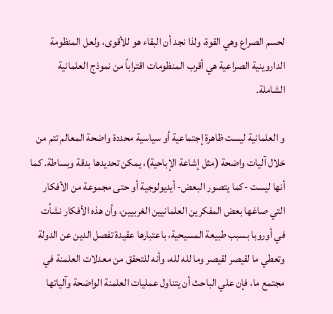لحسم الصراع وهي القوة، ولذا نجد أن البقاء هو للأقوى، ولعل المنظومة الداروينية الصراعية هي أقرب المنظومات اقتراباً من نموذج العلمانية الشاملة.

و العلمانية ليست ظاهرة إجتماعية أو سياسية محددة واضحة المعالم تتم من خلال آليات واضحة (مثل إشاعة الإباحية)، يمكن تحديدها بدقة وبساطة. كما أنها ليست -كما يتصور البعض- أيديولوجية أو حتى مجموعة من الأفكار التي صاغها بعض المفكرين العلمانيين الغربيين، وأن هذه الأفكار نشأت في أوروبا بسبب طبيعة المسيحية، باعتبارها عقيدة تفصل الدين عن الدولة وتعطي ما لقيصر لقيصر وما لله لله، وأنه للتحقق من معدلات العلمنة في مجتمع ما، فإن علي الباحث أن يتناول عمليات العلمنة الواضحة وآلياتها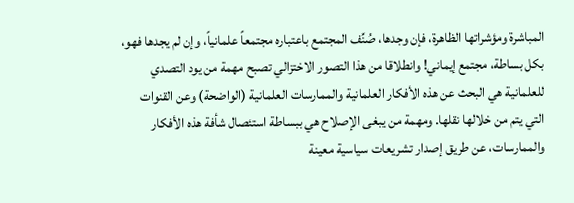المباشرة ومؤشراتها الظاهرة، فإن وجدها، صُنِّف المجتمع باعتباره مجتمعاً علمانياً، وإن لم يجدها فهو، بكل بساطة، مجتمع إيماني! وانطلاقا من هذا التصور الاختزالي تصبح مهمة من يود التصدي للعلمانية هي البحث عن هذه الأفكار العلمانية والممارسات العلمانية (الواضحة) وعن القنوات التي يتم من خلالها نقلها. ومهمة من يبغى الإصلاح هي ببساطة استئصال شأفة هذه الأفكار والممارسات، عن طريق إصدار تشريعات سياسية معينة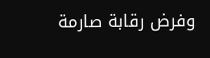وفرض رقابة صارمة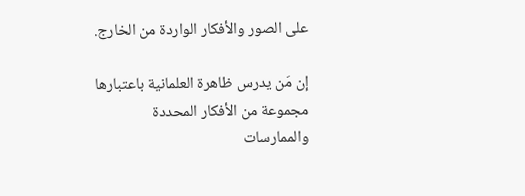على الصور والأفكار الواردة من الخارج.

إن مَن يدرس ظاهرة العلمانية باعتبارها مجموعة من الأفكار المحددة والممارسات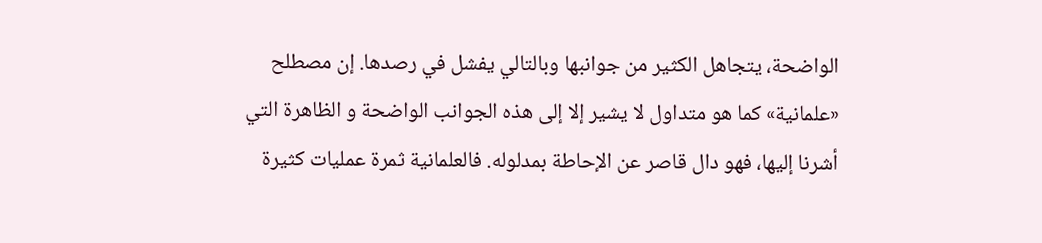الواضحة، يتجاهل الكثير من جوانبها وبالتالي يفشل في رصدها. إن مصطلح «علمانية» كما هو متداول لا يشير إلا إلى هذه الجوانب الواضحة و الظاهرة التي أشرنا إليها، فهو دال قاصر عن الإحاطة بمدلوله. فالعلمانية ثمرة عمليات كثيرة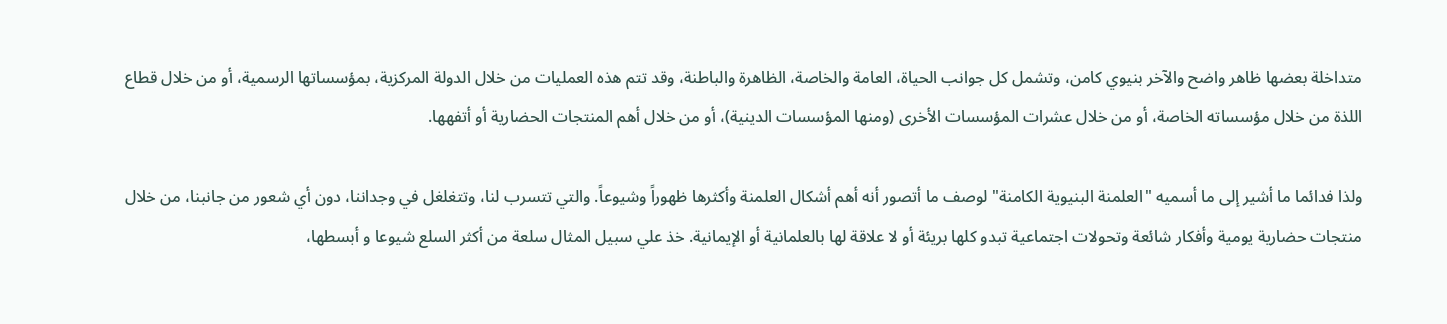متداخلة بعضها ظاهر واضح والآخر بنيوي كامن، وتشمل كل جوانب الحياة، العامة والخاصة، الظاهرة والباطنة، وقد تتم هذه العمليات من خلال الدولة المركزية، بمؤسساتها الرسمية، أو من خلال قطاع اللذة من خلال مؤسساته الخاصة، أو من خلال عشرات المؤسسات الأخرى (ومنها المؤسسات الدينية)، أو من خلال أهم المنتجات الحضارية أو أتفهها.

ولذا فدائما ما أشير إلى ما أسميه "العلمنة البنيوية الكامنة" لوصف ما أتصور أنه أهم أشكال العلمنة وأكثرها ظهوراً وشيوعاً. والتي تتسرب لنا، وتتغلغل في وجداننا، دون أي شعور من جانبنا، من خلال منتجات حضارية يومية وأفكار شائعة وتحولات اجتماعية تبدو كلها بريئة أو لا علاقة لها بالعلمانية أو الإيمانية. خذ علي سبيل المثال سلعة من أكثر السلع شيوعا و أبسطها،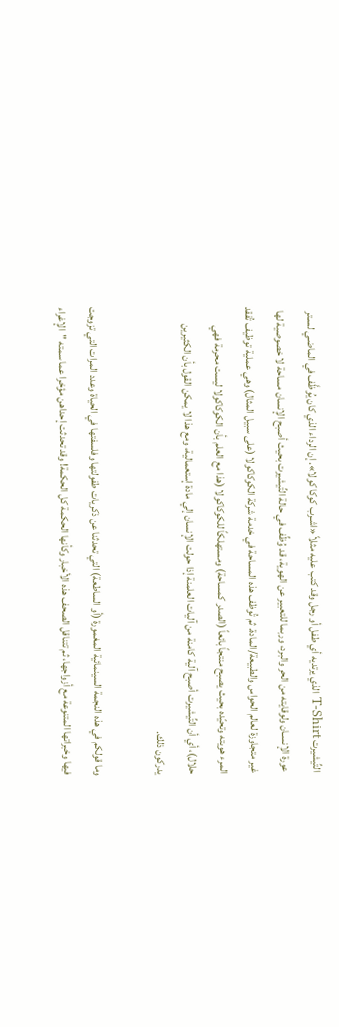التِّيشيرت T-Shirt الذي يرتديه أي طفل أو رجل وقد كتب عليه مثلاً «اشـرب كوكا كولا». إن الرداء الذي كان يُوظَّف في الماضـي لسـتر عورة الإنسـان ولوقايته من الحر والبرد، وربما للتعبير عن الهوية، قد وُظِّف في حالة التِّيشيرت بحيث أصبح الإنسان مساحة لا خصوصية لها غير متجاوزة لعالم الحواس والطبيعة/المادة. ثم تُوظف هذه المساحة في خدمة شركة الكوكاكولا (على سبيل المثال) وهي عملية توظيف تُفقد المرء هويته وتحيّده بحيث يصبح منتجاً بائعاً (الصدر كمساحة) ومستهلكاً للكوكاكولا (هذا مع العلم بأن الكوكاكولا ليست محرمة فهي حلال)، أي أن التِّيشيرت أصبح آلية كامنة من آليات العلمنة إذا حولت الإنسان إلي مادة إستعمالية، ومع هذا لا يمكن القول بأن الكثيرين يدركون ذلك.

وما قولكم في هذه النجمة السينمائية المغمورة (أو الساطعة) التي تحدثنا عن ذكريات طفولتها وفلسفتها في الحياة وعدد المرات التي تزوجت فيها وخبراتها المتنوعة مع أزواجها، ثم تتناقل الصحف هذه الأخبار وكأنها الحكمة كل الحكمة! وقد تحدثت إحداهن مؤخرا عما سمته "الإغراء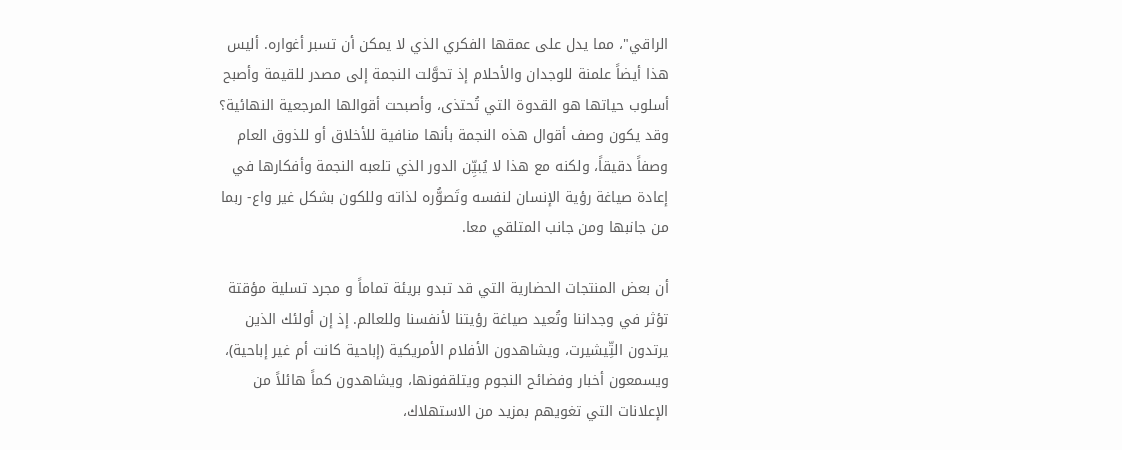الراقي"، مما يدل على عمقها الفكري الذي لا يمكن أن تسبر أغواره. أليس هذا أيضاً علمنة للوجدان والأحلام إذ تحوَّلت النجمة إلى مصدر للقيمة وأصبح أسلوب حياتها هو القدوة التي تُحتذى، وأصبحت أقوالها المرجعية النهائية؟ وقد يكون وصف أقوال هذه النجمة بأنها منافية للأخلاق أو للذوق العام وصفاً دقيقاً، ولكنه مع هذا لا يُبيِّن الدور الذي تلعبه النجمة وأفكارها في إعادة صياغة رؤية الإنسان لنفسه وتَصوُّره لذاته وللكون بشكل غير واع- ربما من جانبها ومن جانب المتلقي معا.

أن بعض المنتجات الحضارية التي قد تبدو بريئة تماماً و مجرد تسلية مؤقتة تؤثر في وجداننا وتُعيد صياغة رؤيتنا لأنفسنا وللعالم. إذ إن أولئك الذين يرتدون التِّيشيرت، ويشاهدون الأفلام الأمريكية (إباحية كانت أم غير إباحية)، ويسمعون أخبار وفضائح النجوم ويتلقفونها، ويشاهدون كماً هائلاً من الإعلانات التي تغويهم بمزيد من الاستهلاك،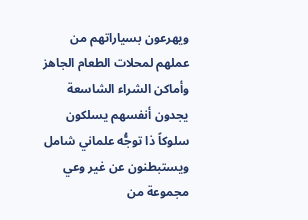ويهرعون بسياراتهم من عملهم لمحلات الطعام الجاهز وأماكن الشراء الشاسعة يجدون أنفسهم يسلكون سلوكاً ذا توجُّه علماني شامل ويستبطنون عن غير وعي مجموعة من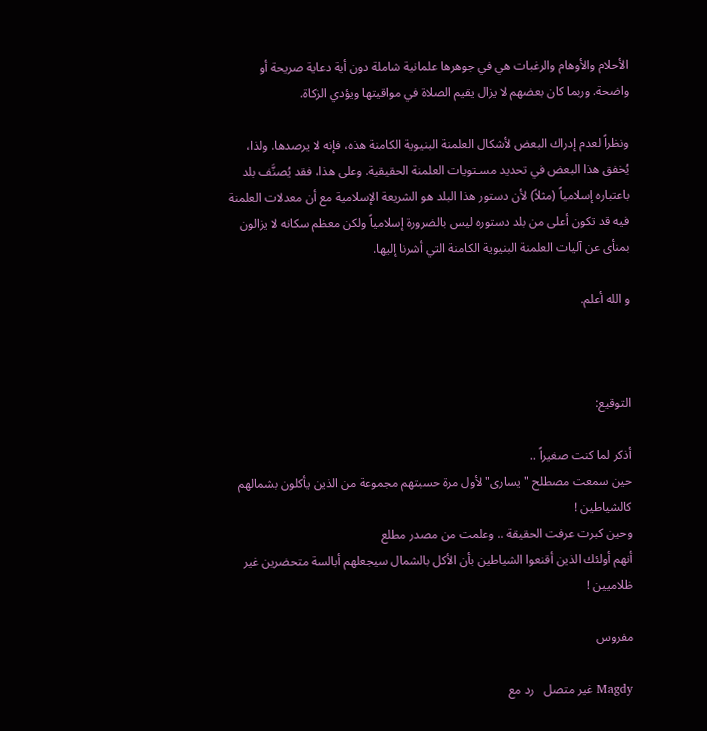الأحلام والأوهام والرغبات هي في جوهرها علمانية شاملة دون أية دعاية صريحة أو واضحة. وربما كان بعضهم لا يزال يقيم الصلاة في مواقيتها ويؤدي الزكاة.

ونظراً لعدم إدراك البعض لأشكال العلمنة البنيوية الكامنة هذه، فإنه لا يرصدها. ولذا، يُخفق هذا البعض في تحديد مسـتويات العلمنة الحقيقية. وعلى هذا، فقد يُصنَّف بلد باعتباره إسلامياً (مثلاً) لأن دستور هذا البلد هو الشريعة الإسلامية مع أن معدلات العلمنة فيه قد تكون أعلى من بلد دستوره ليس بالضرورة إسلامياً ولكن معظم سكانه لا يزالون بمنأى عن آليات العلمنة البنيوية الكامنة التي أشرنا إليها.

و الله أعلم.



التوقيع:

أذكر لما كنت صغيراً ..
حين سمعت مصطلح "يسارى" لأول مرة حسبتهم مجموعة من الذين يأكلون بشمالهم كالشياطين !
وحين كبرت عرفت الحقيقة .. وعلمت من مصدر مطلع
أنهم أولئك الذين أقنعوا الشياطين بأن الأكل بالشمال سيجعلهم أبالسة متحضرين غير ظلاميين !

مفروس

Magdy غير متصل   رد مع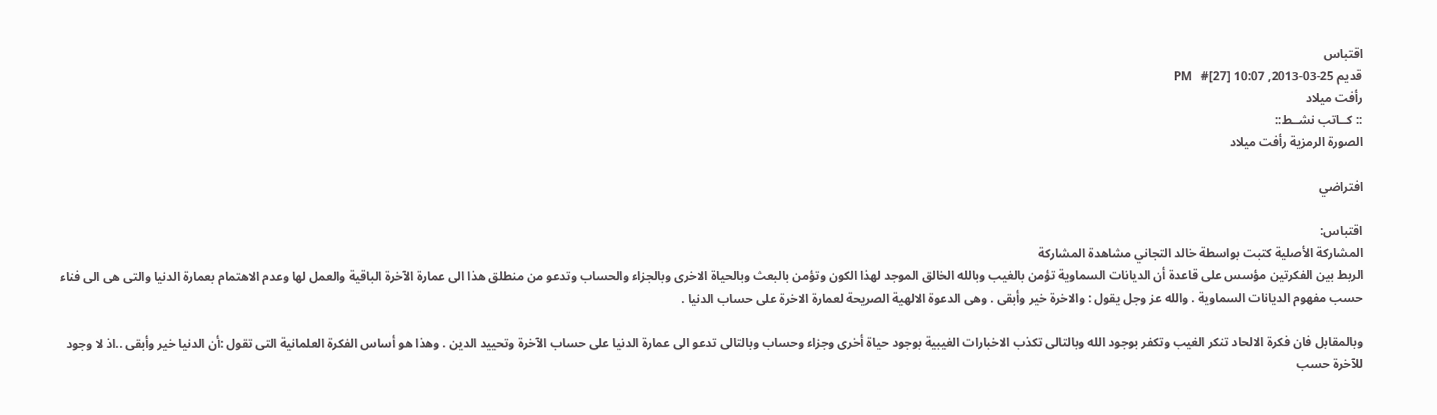اقتباس
قديم 25-03-2013, 10:07 PM   #[27]
رأفت ميلاد
:: كــاتب نشــط::
الصورة الرمزية رأفت ميلاد

افتراضي

اقتباس:
المشاركة الأصلية كتبت بواسطة خالد التجاني مشاهدة المشاركة
الربط بين الفكرتين مؤسس على قاعدة أن الديانات السماوية تؤمن بالغيب وبالله الخالق الموجد لهذا الكون وتؤمن بالبعث وبالحياة الاخرى وبالجزاء والحساب وتدعو من منطلق هذا الى عمارة الآخرة الباقية والعمل لها وعدم الاهتمام بعمارة الدنيا والتى هى الى فناء حسب مفهوم الديانات السماوية . والله عز وجل يقول : والاخرة خير وأبقى . وهى الدعوة الالهية الصريحة لعمارة الاخرة على حساب الدنيا .

وبالمقابل فان فكرة الالحاد تنكر الغيب وتكفر بوجود الله وبالتالى تكذب الاخبارات الغيبية بوجود حياة أخرى وجزاء وحساب وبالتالى تدعو الى عمارة الدنيا على حساب الآخرة وتحييد الدين . وهذا هو أساس الفكرة العلمانية التى تقول :أن الدنيا خير وأبقى ..اذ لا وجود للآخرة حسب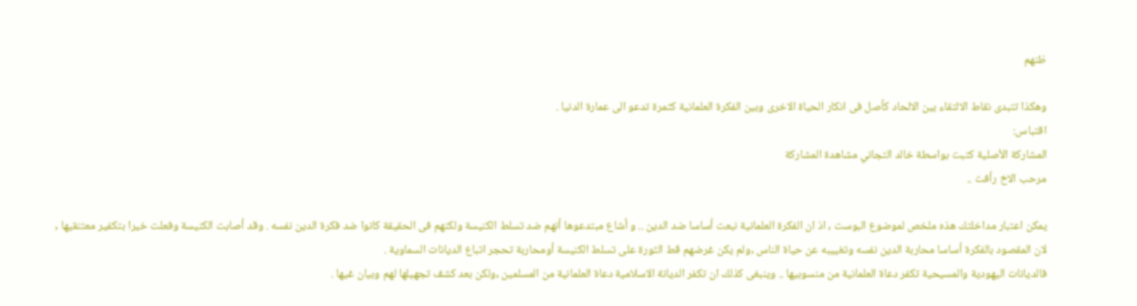ظنهم

وهكذا تتبدى نقاط الالتقاء بين الالحاد كأصل فى انكار الحياة الاخرى وبين الفكرة العلمانية كثمرة تدعو الى عمارة الدنيا .
اقتباس:
المشاركة الأصلية كتبت بواسطة خالد التجاني مشاهدة المشاركة
مرحب الاخ رأفت ..

يمكن اعتبار مداخلتك هذه ملخص لموضوع البوست , اذ ان الفكرة العلمانية نبعت أساسا ضد الدين .. و أشاع مبتدعوها أنهم ضد تسلط الكنيسة ولكنهم فى الحقيقة كانوا ضد فكرة الدين نفسه . وقد أصابت الكنيسة وفعلت خيرا بتكفير معتنقيها , لان المقصود بالفكرة أساسا محاربة الدين نفسه وتغييبه عن حياة الناس ,ولم يكن غرضهم قط الثورة على تسلط الكنيسة أومحاربة تحجر اتباع الديانات السماوية .
فالديانات اليهودية والمسيحية تكفر دعاة العلمانية من منسوبيها .. وينبغى كذلك ان تكفر الديانة الاسلامية دعاة العلمانية من المسلمين ,ولكن بعد كشف تجهيلها لهم وبيان غيها .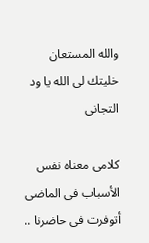والله المستعان
خليتك لى الله يا ود التجانى

كلامى معناه نفس الأسباب فى الماضى أتوفرت فى حاضرنا ..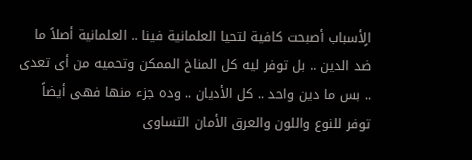الٍأسباب أصبحت كافية لتحيا العلمانية فينا .. العلمانية أصلاً ما ضد الدين .. بل توفر ليه كل المناخ الممكن وتحميه من أى تعدى .. بس ما دين واحد .. كل الأديان .. وده جزء منها فهى أيضاً توفر للنوع واللون والعرق الأمان التساوى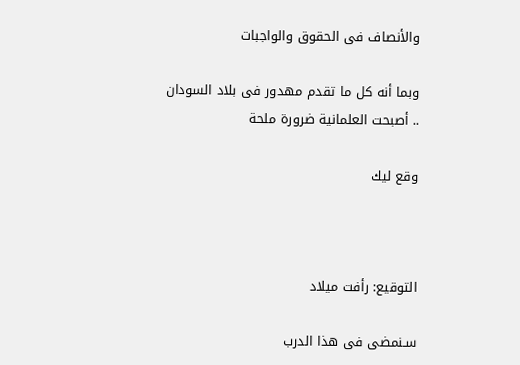والأنصاف فى الحقوق والواجبات

وبما أنه كل ما تقدم مهدور فى بلاد السودان .. أصبحت العلمانية ضرورة ملحة

وقع ليك



التوقيع: رأفت ميلاد

سـنمضى فى هذا الدرب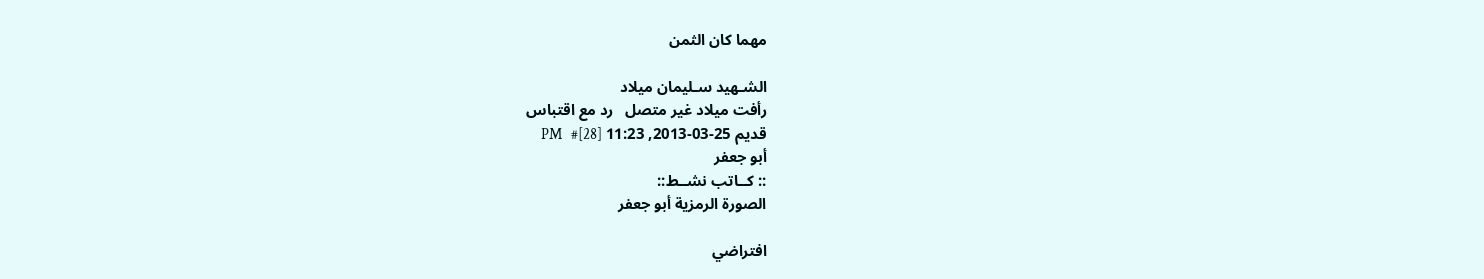مهما كان الثمن

الشـهيد سـليمان ميلاد
رأفت ميلاد غير متصل   رد مع اقتباس
قديم 25-03-2013, 11:23 PM   #[28]
أبو جعفر
:: كــاتب نشــط::
الصورة الرمزية أبو جعفر

افتراضي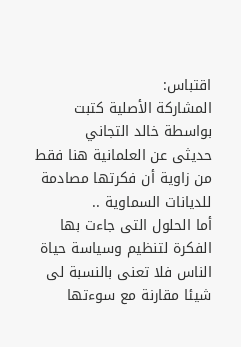اقتباس:
المشاركة الأصلية كتبت بواسطة خالد التجاني
حديثى عن العلمانية هنا فقط من زاوية أن فكرتها مصادمة للديانات السماوية ..
أما الحلول التى جاءت بها الفكرة لتنظيم وسياسة حياة الناس فلا تعنى بالنسبة لى شيئا مقارنة مع سوءتها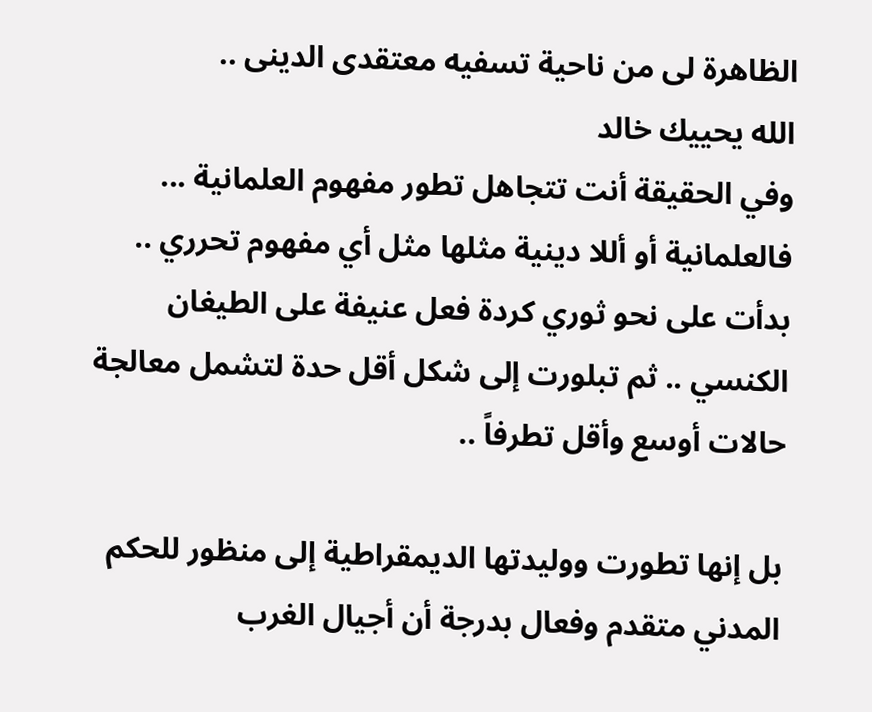الظاهرة لى من ناحية تسفيه معتقدى الدينى ..
الله يحييك خالد
وفي الحقيقة أنت تتجاهل تطور مفهوم العلمانية ... فالعلمانية أو أللا دينية مثلها مثل أي مفهوم تحرري .. بدأت على نحو ثوري كردة فعل عنيفة على الطيغان الكنسي .. ثم تبلورت إلى شكل أقل حدة لتشمل معالجة حالات أوسع وأقل تطرفاً ..

بل إنها تطورت ووليدتها الديمقراطية إلى منظور للحكم المدني متقدم وفعال بدرجة أن أجيال الغرب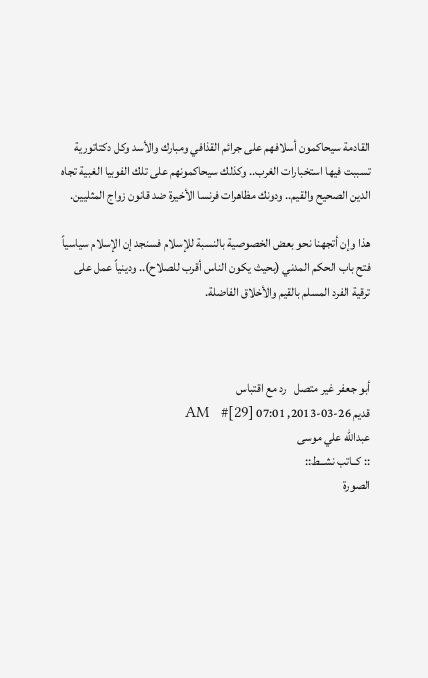القادمة سيحاكمون أسلافهم على جرائم القذافي ومبارك والأسد وكل دكتاتورية تسببت فيها استخبارات الغرب.. وكذلك سيحاكمونهم على تلك الفوبيا الغبية تجاه الدين الصحيح والقيم.. ودونك مظاهرات فرنسا الأخيرة ضد قانون زواج المثليين.

هذا وإن أتجهنا نحو بعض الخصوصية بالنسبة للإسلام فسنجد إن الإسلام سياسياً فتح باب الحكم المدني (بحيث يكون الناس أقرب للصلاح).. ودينياً عمل على ترقية الفرد المسلم بالقيم والأخلاق الفاضلة.



أبو جعفر غير متصل   رد مع اقتباس
قديم 26-03-2013, 07:01 AM   #[29]
عبدالله علي موسى
:: كــاتب نشــط::
الصورة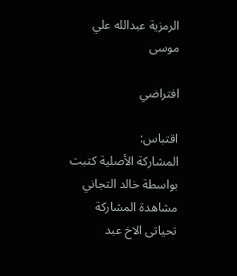الرمزية عبدالله علي موسى

افتراضي

اقتباس:
المشاركة الأصلية كتبت بواسطة خالد التجاني مشاهدة المشاركة
تحياتى الاخ عبد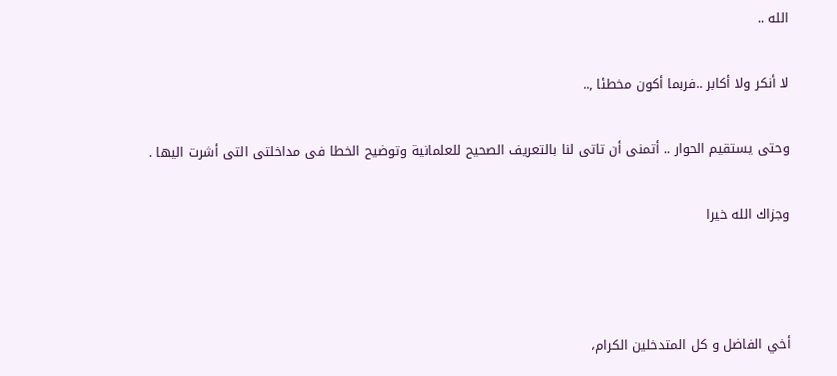الله ..

لا أنكر ولا أكابر ..فربما أكون مخطئا ,..

وحتى يستقيم الحوار .. أتمنى أن تاتى لنا بالتعريف الصحيح للعلمانية وتوضيح الخطا فى مداخلتى التى أشرت اليها .

وجزاك الله خيرا



أخي الفاضل و كل المتدخلين الكرام،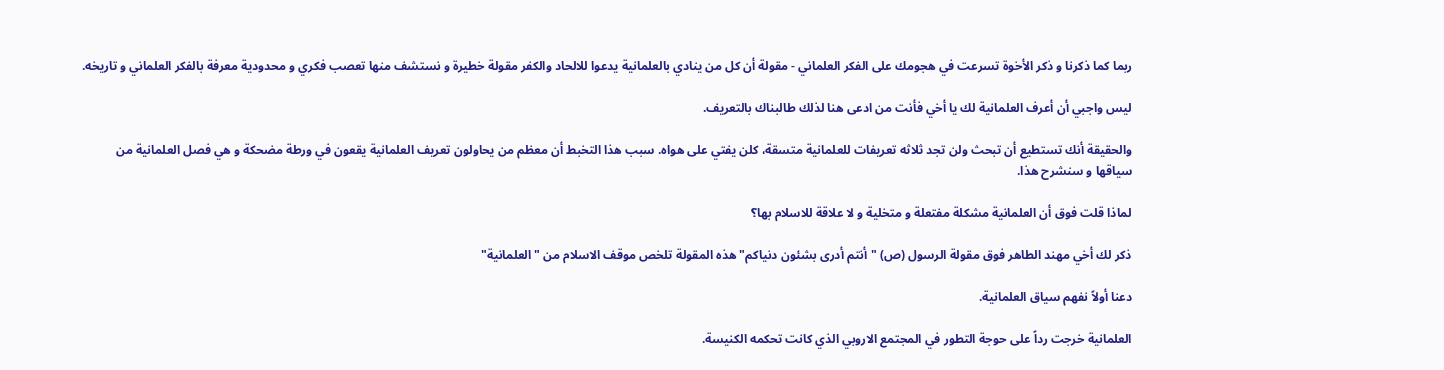ربما كما ذكرنا و ذكر الأخوة تسرعت في هجومك على الفكر العلماني - مقولة أن كل من ينادي بالعلمانية يدعوا للالحاد والكفر مقولة خطيرة و نستشف منها تعصب فكري و محدودية معرفة بالفكر العلماني و تاريخه.

ليس واجبي أن أعرف العلمانية لك يا أخي فأنت من ادعى هنا لذلك طالبناك بالتعريف.

والحقيقة أنك تستطيع أن تبحث ولن تجد ثلاثه تعريفات للعلمانية متسقة، كلن يفتي على هواه. سبب هذا التخبط أن معظم من يحاولون تعريف العلمانية يقعون في ورطة مضحكة و هي فصل العلمانية من سياقها و سنشرح هذا.

لماذا قلت فوق أن العلمانية مشكلة مفتعلة و متخلية و لا علاقة للاسلام بها؟

ذكر لك أخي مهند الطاهر فوق مقولة الرسول (ص) "أنتم أدرى بشئون دنياكم" هذه المقولة تلخص موقف الاسلام من "العلمانية"

دعنا أولاً نفهم سياق العلمانية.

العلمانية خرجت رداً على حوجة التطور في المجتمع الاروبي الذي كانت تحكمه الكنيسة.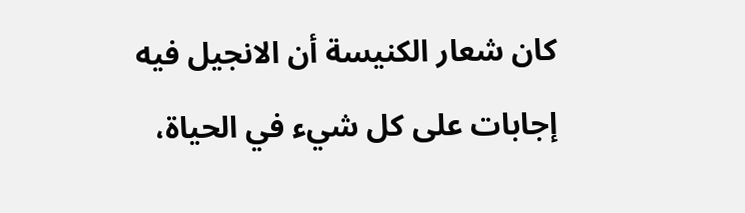كان شعار الكنيسة أن الانجيل فيه إجابات على كل شيء في الحياة،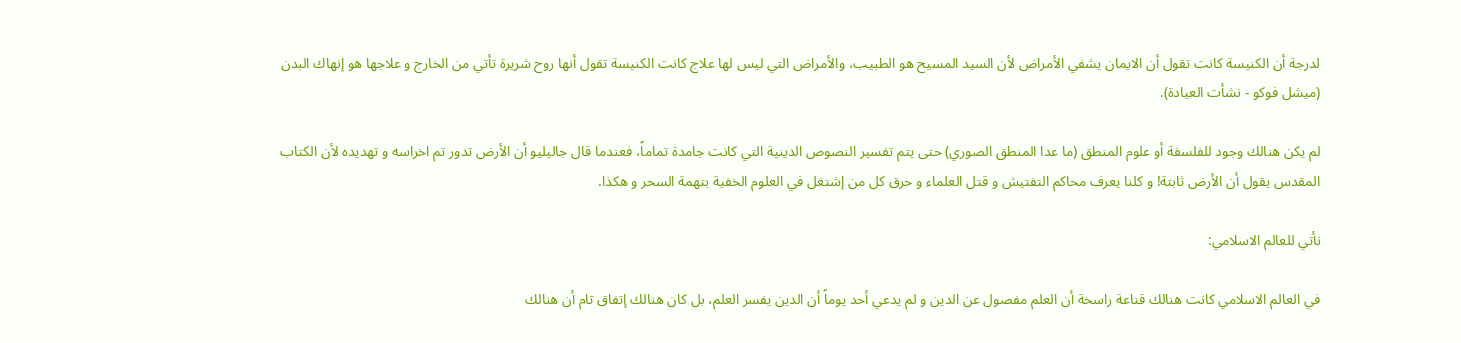لدرجة أن الكنيسة كانت تقول أن الايمان يشفي الأمراض لأن السيد المسيح هو الطبيب، والأمراض التي ليس لها علاج كانت الكنيسة تقول أنها روح شريرة تأتي من الخارج و علاجها هو إنهاك البدن (ميشل فوكو - نشأت العيادة).

لم يكن هنالك وجود للفلسفة أو علوم المنطق (ما عدا المنطق الصوري) حتى يتم تفسير النصوص الدينية التي كانت جامدة تماماً، فعندما قال جاليليو أن الأرض تدور تم اخراسه و تهديده لأن الكتاب المقدس يقول أن الأرض ثابتة! و كلنا يعرف محاكم التفتيش و قتل العلماء و حرق كل من إشتغل في العلوم الخفية بتهمة السحر و هكذا.

نأتي للعالم الاسلامي:

في العالم الاسلامي كانت هنالك قناعة راسخة أن العلم مفصول عن الدين و لم يدعي أحد يوماً أن الدين يفسر العلم، بل كان هنالك إتفاق تام أن هنالك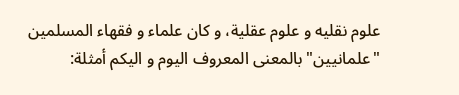علوم نقليه و علوم عقلية، و كان علماء و فقهاء المسلمين "علمانيين" بالمعنى المعروف اليوم و اليكم أمثلة: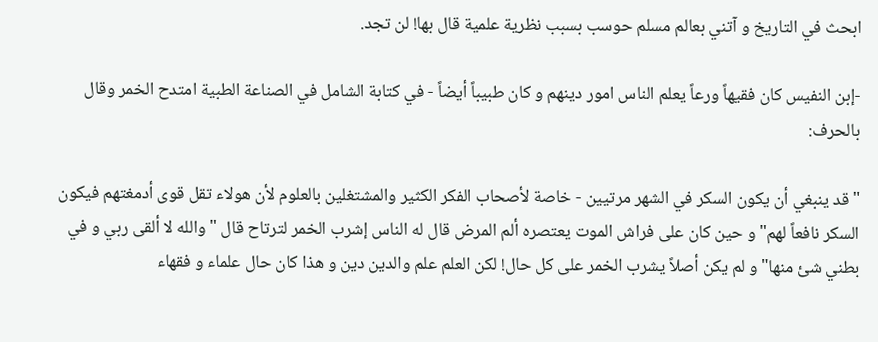ابحث في التاريخ و آتني بعالم مسلم حوسب بسبب نظرية علمية قال بها! لن تجد.

-إبن النفيس كان فقيهاً ورعاً يعلم الناس امور دينهم و كان طبيباً أيضاً - في كتابة الشامل في الصناعة الطبية امتدح الخمر وقال بالحرف:

"قد ينبغي أن يكون السكر في الشهر مرتيين - خاصة لأصحاب الفكر الكثير والمشتغلين بالعلوم لأن هولاء تقل قوى أدمغتهم فيكون السكر نافعاً لهم" و حين كان على فراش الموت يعتصره ألم المرض قال له الناس إشرب الخمر لترتاح قال "والله لا ألقى ربي و في بطني شئ منها" و لم يكن أصلاً يشرب الخمر على كل حال! لكن العلم علم والدين دين و هذا كان حال علماء و فقهاء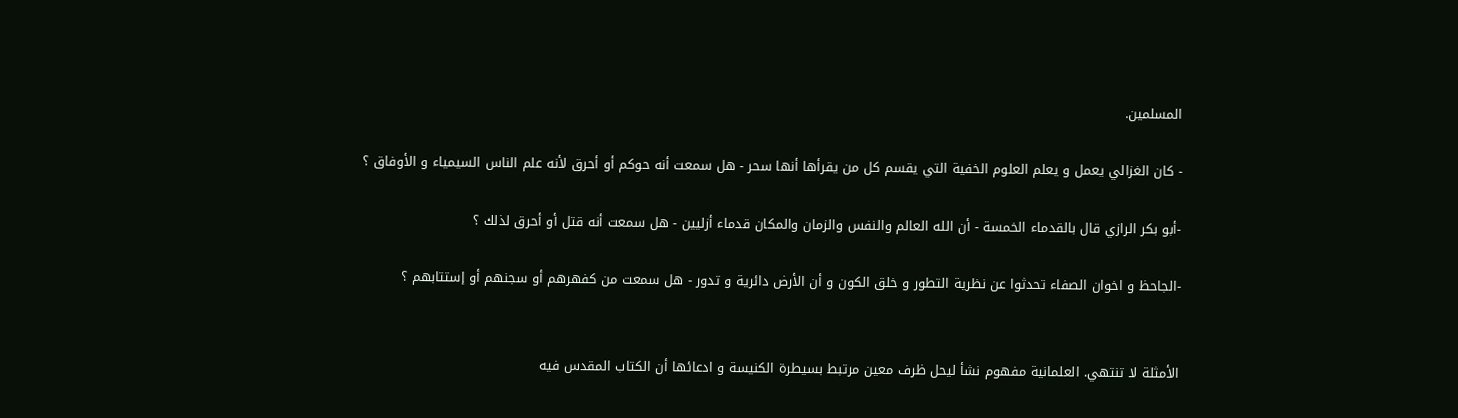المسلمين.

- كان الغزالي يعمل و يعلم العلوم الخفية التي يقسم كل من يقرأها أنها سحر - هل سمعت أنه حوكم أو أحرق لأنه علم الناس السيمياء و الأوفاق ؟

-أبو بكر الرازي قال بالقدماء الخمسة - أن الله العالم والنفس والزمان والمكان قدماء أزليين - هل سمعت أنه قتل أو أحرق لذلك ؟

-الجاحظ و اخوان الصفاء تحدثوا عن نظرية التطور و خلق الكون و أن الأرض دائرية و تدور - هل سمعت من كفهرهم أو سجنهم أو إستتابهم ؟


الأمثلة لا تنتهي. العلمانية مفهوم نشأ ليحل ظرف معين مرتبط بسيطرة الكنيسة و ادعائها أن الكتاب المقدس فيه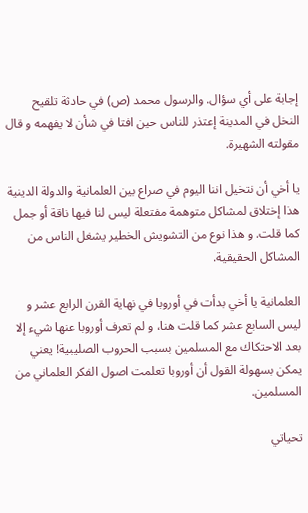إجابة على أي سؤال. والرسول محمد (ص) في حادثة تلقيح النخل في المدينة إعتذر للناس حين افتا في شأن لا يفهمه و قال مقولته الشهيرة.

يا أخي أن نتخيل اننا اليوم في صراع بين العلمانية والدولة الدينية هذا إختلاق لمشاكل متوهمة مفتعلة ليس لنا فيها ناقة أو جمل كما قلت. و هذا نوع من التشويش الخطير يشغل الناس من المشاكل الحقيقية.

العلمانية يا أخي بدأت في أوروبا في نهاية القرن الرابع عشر و ليس السابع عشر كما قلت هنا، و لم تعرف أوروبا عنها شيء إلا بعد الاحتكاك مع المسلمين بسبب الحروب الصليبية! يعني يمكن بسهولة القول أن أوروبا تعلمت اصول الفكر العلماني من المسلمين.

تحياتي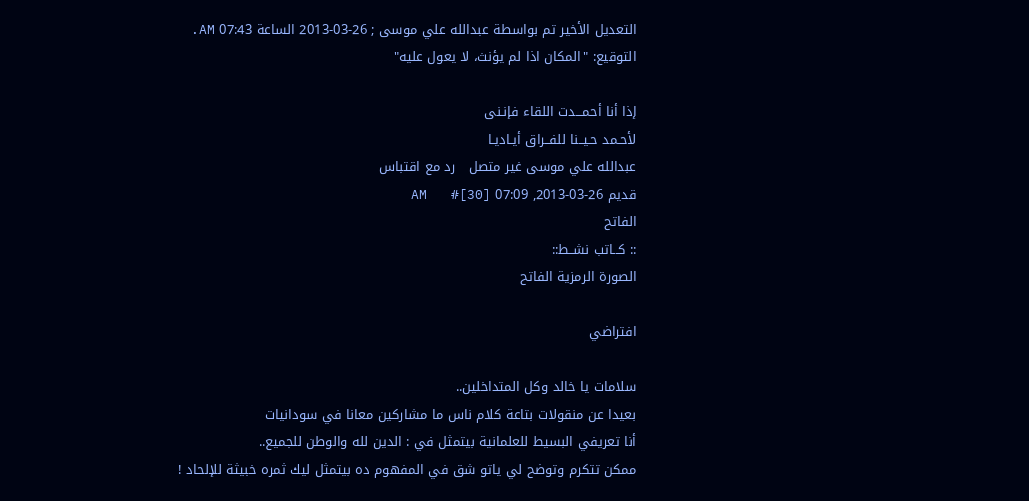التعديل الأخير تم بواسطة عبدالله علي موسى ; 26-03-2013 الساعة 07:43 AM.
التوقيع: "المكان اذا لم يؤنث، لا يعول عليه"

إذا أنا أحمـــدت اللقاء فإنـنى
لأحـمد حـيــنا للفــراق أيـاديـا
عبدالله علي موسى غير متصل   رد مع اقتباس
قديم 26-03-2013, 07:09 AM   #[30]
الفاتح
:: كــاتب نشــط::
الصورة الرمزية الفاتح

افتراضي

سلامات يا خالد وكل المتداخلين..
بعيدا عن منقولات بتاعة كلام ناس ما مشاركين معانا في سودانيات
أنا تعريفي البسيط للعلمانية بيتمثل في : الدين لله والوطن للجميع..
ممكن تتكرم وتوضح لي ياتو شق في المفهوم ده بيتمثل ليك ثمره خبيثة للإلحاد !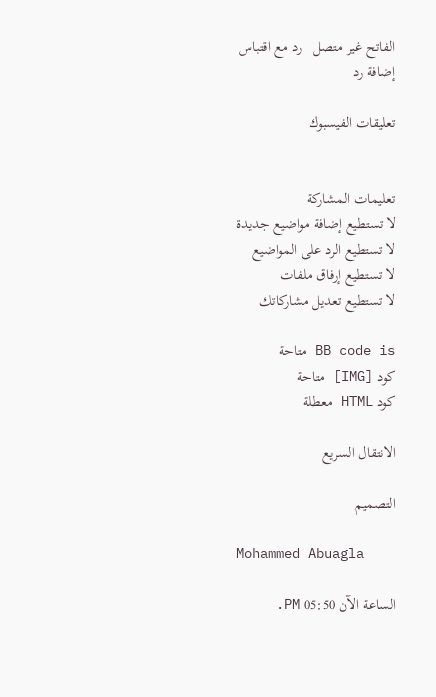الفاتح غير متصل   رد مع اقتباس
إضافة رد

تعليقات الفيسبوك


تعليمات المشاركة
لا تستطيع إضافة مواضيع جديدة
لا تستطيع الرد على المواضيع
لا تستطيع إرفاق ملفات
لا تستطيع تعديل مشاركاتك

BB code is متاحة
كود [IMG] متاحة
كود HTML معطلة

الانتقال السريع

التصميم

Mohammed Abuagla

الساعة الآن 05:50 PM.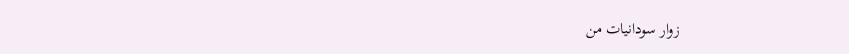زوار سودانيات من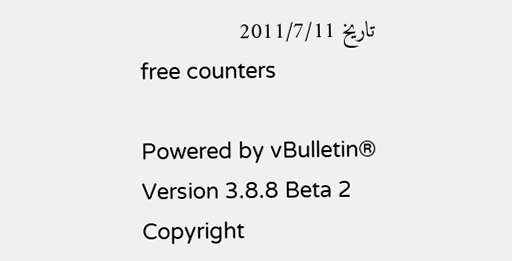تاريخ 2011/7/11
free counters

Powered by vBulletin® Version 3.8.8 Beta 2
Copyright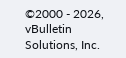©2000 - 2026, vBulletin Solutions, Inc.